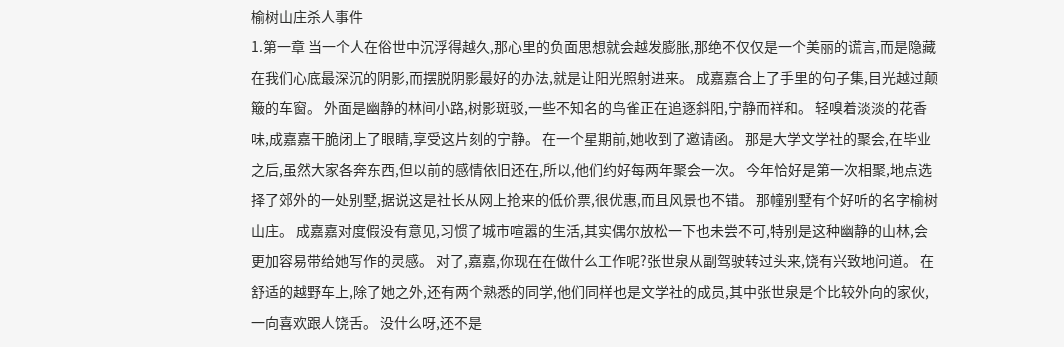榆树山庄杀人事件
1.第一章 当一个人在俗世中沉浮得越久,那心里的负面思想就会越发膨胀,那绝不仅仅是一个美丽的谎言,而是隐藏在我们心底最深沉的阴影,而摆脱阴影最好的办法,就是让阳光照射进来。 成嘉嘉合上了手里的句子集,目光越过颠簸的车窗。 外面是幽静的林间小路,树影斑驳,一些不知名的鸟雀正在追逐斜阳,宁静而祥和。 轻嗅着淡淡的花香味,成嘉嘉干脆闭上了眼睛,享受这片刻的宁静。 在一个星期前,她收到了邀请函。 那是大学文学社的聚会,在毕业之后,虽然大家各奔东西,但以前的感情依旧还在,所以,他们约好每两年聚会一次。 今年恰好是第一次相聚,地点选择了郊外的一处别墅,据说这是社长从网上抢来的低价票,很优惠,而且风景也不错。 那幢别墅有个好听的名字榆树山庄。 成嘉嘉对度假没有意见,习惯了城市喧嚣的生活,其实偶尔放松一下也未尝不可,特别是这种幽静的山林,会更加容易带给她写作的灵感。 对了,嘉嘉,你现在在做什么工作呢?张世泉从副驾驶转过头来,饶有兴致地问道。 在舒适的越野车上,除了她之外,还有两个熟悉的同学,他们同样也是文学社的成员,其中张世泉是个比较外向的家伙,一向喜欢跟人饶舌。 没什么呀,还不是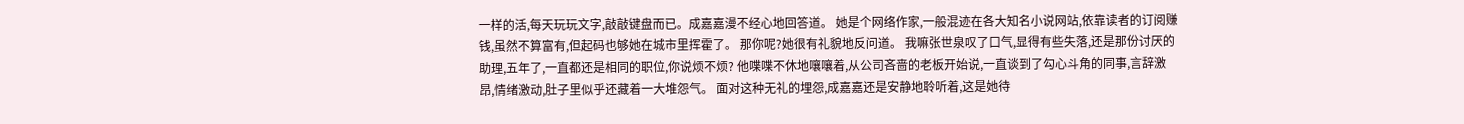一样的活,每天玩玩文字,敲敲键盘而已。成嘉嘉漫不经心地回答道。 她是个网络作家,一般混迹在各大知名小说网站,依靠读者的订阅赚钱,虽然不算富有,但起码也够她在城市里挥霍了。 那你呢?她很有礼貌地反问道。 我嘛张世泉叹了口气,显得有些失落,还是那份讨厌的助理,五年了,一直都还是相同的职位,你说烦不烦? 他喋喋不休地嚷嚷着,从公司吝啬的老板开始说,一直谈到了勾心斗角的同事,言辞激昂,情绪激动,肚子里似乎还藏着一大堆怨气。 面对这种无礼的埋怨,成嘉嘉还是安静地聆听着,这是她待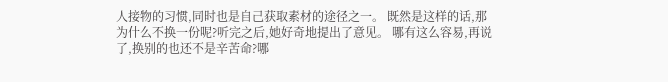人接物的习惯,同时也是自己获取素材的途径之一。 既然是这样的话,那为什么不换一份呢?听完之后,她好奇地提出了意见。 哪有这么容易,再说了,换别的也还不是辛苦命?哪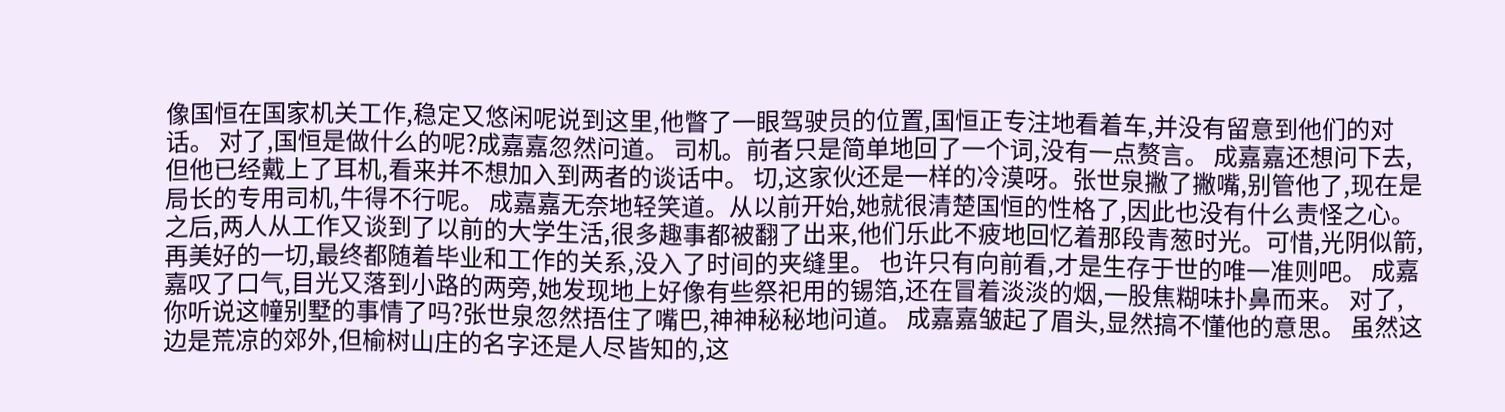像国恒在国家机关工作,稳定又悠闲呢说到这里,他瞥了一眼驾驶员的位置,国恒正专注地看着车,并没有留意到他们的对话。 对了,国恒是做什么的呢?成嘉嘉忽然问道。 司机。前者只是简单地回了一个词,没有一点赘言。 成嘉嘉还想问下去,但他已经戴上了耳机,看来并不想加入到两者的谈话中。 切,这家伙还是一样的冷漠呀。张世泉撇了撇嘴,别管他了,现在是局长的专用司机,牛得不行呢。 成嘉嘉无奈地轻笑道。从以前开始,她就很清楚国恒的性格了,因此也没有什么责怪之心。 之后,两人从工作又谈到了以前的大学生活,很多趣事都被翻了出来,他们乐此不疲地回忆着那段青葱时光。可惜,光阴似箭,再美好的一切,最终都随着毕业和工作的关系,没入了时间的夹缝里。 也许只有向前看,才是生存于世的唯一准则吧。 成嘉嘉叹了口气,目光又落到小路的两旁,她发现地上好像有些祭祀用的锡箔,还在冒着淡淡的烟,一股焦糊味扑鼻而来。 对了,你听说这幢别墅的事情了吗?张世泉忽然捂住了嘴巴,神神秘秘地问道。 成嘉嘉皱起了眉头,显然搞不懂他的意思。 虽然这边是荒凉的郊外,但榆树山庄的名字还是人尽皆知的,这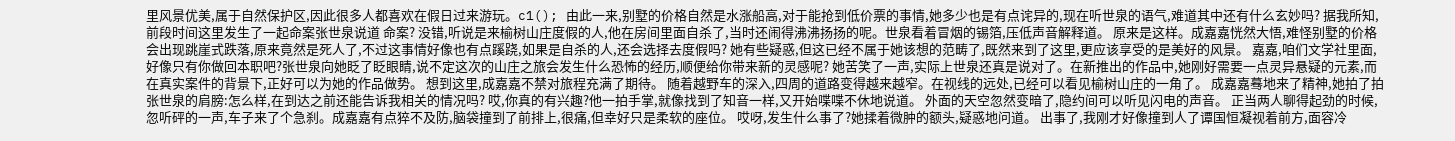里风景优美,属于自然保护区,因此很多人都喜欢在假日过来游玩。c1(); 由此一来,别墅的价格自然是水涨船高,对于能抢到低价票的事情,她多少也是有点诧异的,现在听世泉的语气,难道其中还有什么玄妙吗? 据我所知,前段时间这里发生了一起命案张世泉说道 命案? 没错,听说是来榆树山庄度假的人,他在房间里面自杀了,当时还闹得沸沸扬扬的呢。世泉看着冒烟的锡箔,压低声音解释道。 原来是这样。成嘉嘉恍然大悟,难怪别墅的价格会出现跳崖式跌落,原来竟然是死人了,不过这事情好像也有点蹊跷,如果是自杀的人,还会选择去度假吗? 她有些疑惑,但这已经不属于她该想的范畴了,既然来到了这里,更应该享受的是美好的风景。 嘉嘉,咱们文学社里面,好像只有你做回本职吧?张世泉向她眨了眨眼睛,说不定这次的山庄之旅会发生什么恐怖的经历,顺便给你带来新的灵感呢? 她苦笑了一声,实际上世泉还真是说对了。在新推出的作品中,她刚好需要一点灵异悬疑的元素,而在真实案件的背景下,正好可以为她的作品做势。 想到这里,成嘉嘉不禁对旅程充满了期待。 随着越野车的深入,四周的道路变得越来越窄。在视线的远处,已经可以看见榆树山庄的一角了。 成嘉嘉蓦地来了精神,她拍了拍张世泉的肩膀:怎么样,在到达之前还能告诉我相关的情况吗? 哎,你真的有兴趣?他一拍手掌,就像找到了知音一样,又开始喋喋不休地说道。 外面的天空忽然变暗了,隐约间可以听见闪电的声音。 正当两人聊得起劲的时候,忽听砰的一声,车子来了个急刹。成嘉嘉有点猝不及防,脑袋撞到了前排上,很痛,但幸好只是柔软的座位。 哎呀,发生什么事了?她揉着微肿的额头,疑惑地问道。 出事了,我刚才好像撞到人了谭国恒凝视着前方,面容冷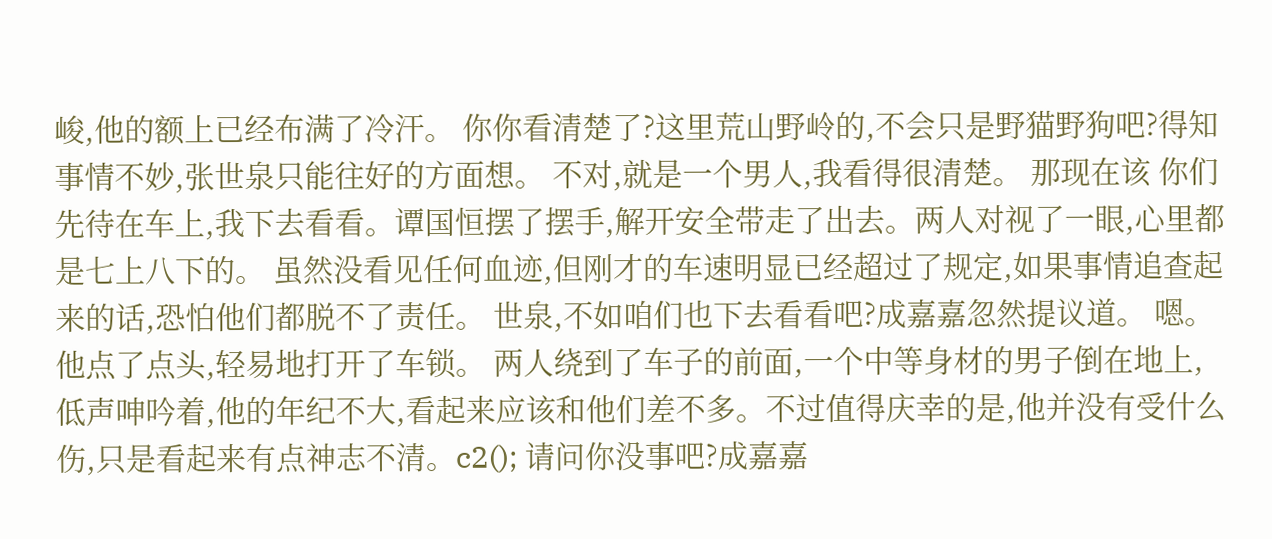峻,他的额上已经布满了冷汗。 你你看清楚了?这里荒山野岭的,不会只是野猫野狗吧?得知事情不妙,张世泉只能往好的方面想。 不对,就是一个男人,我看得很清楚。 那现在该 你们先待在车上,我下去看看。谭国恒摆了摆手,解开安全带走了出去。两人对视了一眼,心里都是七上八下的。 虽然没看见任何血迹,但刚才的车速明显已经超过了规定,如果事情追查起来的话,恐怕他们都脱不了责任。 世泉,不如咱们也下去看看吧?成嘉嘉忽然提议道。 嗯。他点了点头,轻易地打开了车锁。 两人绕到了车子的前面,一个中等身材的男子倒在地上,低声呻吟着,他的年纪不大,看起来应该和他们差不多。不过值得庆幸的是,他并没有受什么伤,只是看起来有点神志不清。c2(); 请问你没事吧?成嘉嘉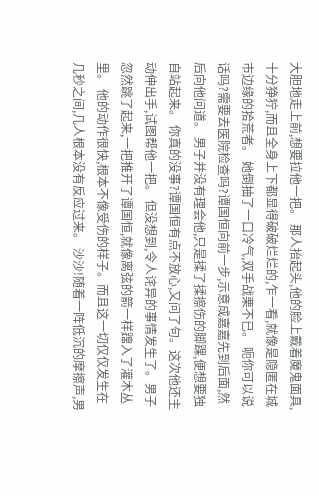大胆地走上前,想要拉他一把。 那人抬起头,他的脸上戴着魔鬼面具,十分狰狞,而且全身上下都显得破破烂烂的,乍一看,就像是隐匿在城市边缘的拾荒者。 她倒抽了一口冷气,双手战栗不已。 呃你可以说话吗?需要去医院检查吗?谭国恒向前一步,示意成嘉嘉先到后面,然后向他问道。 男子并没有理会他,只是揉了揉擦伤的脚踝,便想要独自站起来。 你真的没事?谭国恒有点不放心,又问了句。这次他还主动伸出手,试图帮他一把。 但没想到,令人诧异的事情发生了。男子忽然跳了起来,一把推开了谭国恒,就像离弦的箭一样蹿入了灌木丛里。 他的动作很快,根本不像受伤的样子。而且这一切仅仅发生在几秒之间,几人根本没有反应过来。 沙沙!随着一阵低沉的摩擦声,男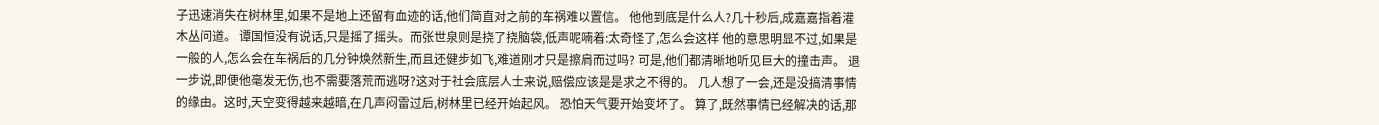子迅速消失在树林里,如果不是地上还留有血迹的话,他们简直对之前的车祸难以置信。 他他到底是什么人?几十秒后,成嘉嘉指着灌木丛问道。 谭国恒没有说话,只是摇了摇头。而张世泉则是挠了挠脑袋,低声呢喃着:太奇怪了,怎么会这样 他的意思明显不过,如果是一般的人,怎么会在车祸后的几分钟焕然新生,而且还健步如飞,难道刚才只是擦肩而过吗? 可是,他们都清晰地听见巨大的撞击声。 退一步说,即便他毫发无伤,也不需要落荒而逃呀?这对于社会底层人士来说,赔偿应该是是求之不得的。 几人想了一会,还是没搞清事情的缘由。这时,天空变得越来越暗,在几声闷雷过后,树林里已经开始起风。 恐怕天气要开始变坏了。 算了,既然事情已经解决的话,那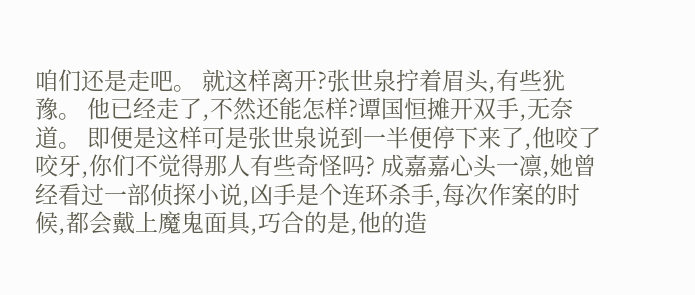咱们还是走吧。 就这样离开?张世泉拧着眉头,有些犹豫。 他已经走了,不然还能怎样?谭国恒摊开双手,无奈道。 即便是这样可是张世泉说到一半便停下来了,他咬了咬牙,你们不觉得那人有些奇怪吗? 成嘉嘉心头一凛,她曾经看过一部侦探小说,凶手是个连环杀手,每次作案的时候,都会戴上魔鬼面具,巧合的是,他的造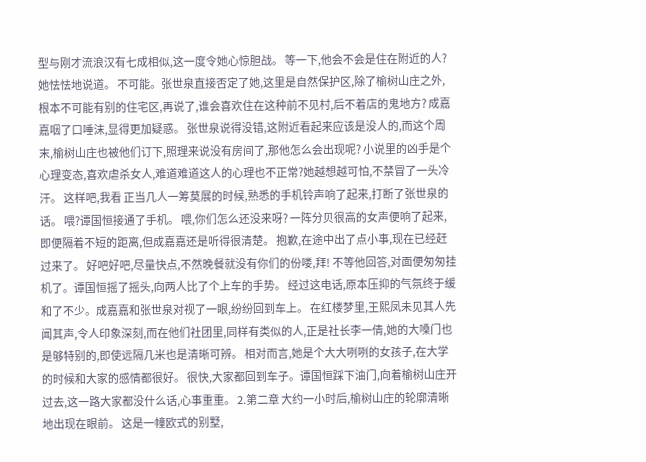型与刚才流浪汉有七成相似,这一度令她心惊胆战。 等一下,他会不会是住在附近的人?她怯怯地说道。 不可能。张世泉直接否定了她,这里是自然保护区,除了榆树山庄之外,根本不可能有别的住宅区,再说了,谁会喜欢住在这种前不见村,后不着店的鬼地方? 成嘉嘉咽了口唾沫,显得更加疑惑。 张世泉说得没错,这附近看起来应该是没人的,而这个周末,榆树山庄也被他们订下,照理来说没有房间了,那他怎么会出现呢? 小说里的凶手是个心理变态,喜欢虐杀女人,难道难道这人的心理也不正常?她越想越可怕,不禁冒了一头冷汗。 这样吧,我看 正当几人一筹莫展的时候,熟悉的手机铃声响了起来,打断了张世泉的话。 喂?谭国恒接通了手机。 喂,你们怎么还没来呀? 一阵分贝很高的女声便响了起来,即便隔着不短的距离,但成嘉嘉还是听得很清楚。 抱歉,在途中出了点小事,现在已经赶过来了。 好吧好吧,尽量快点,不然晚餐就没有你们的份喽,拜! 不等他回答,对面便匆匆挂机了。谭国恒摇了摇头,向两人比了个上车的手势。 经过这电话,原本压抑的气氛终于缓和了不少。成嘉嘉和张世泉对视了一眼,纷纷回到车上。 在红楼梦里,王熙凤未见其人先闻其声,令人印象深刻,而在他们社团里,同样有类似的人,正是社长李一倩,她的大嗓门也是够特别的,即使远隔几米也是清晰可辨。 相对而言,她是个大大咧咧的女孩子,在大学的时候和大家的感情都很好。 很快,大家都回到车子。谭国恒踩下油门,向着榆树山庄开过去,这一路大家都没什么话,心事重重。 2.第二章 大约一小时后,榆树山庄的轮廓清晰地出现在眼前。 这是一幢欧式的别墅,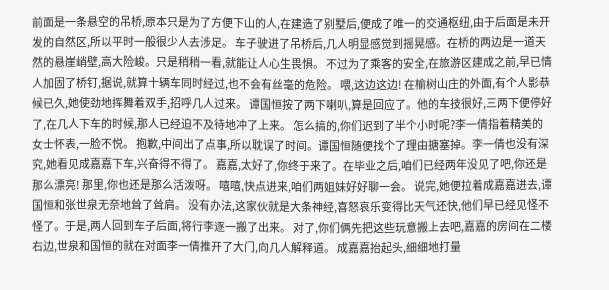前面是一条悬空的吊桥,原本只是为了方便下山的人,在建造了别墅后,便成了唯一的交通枢纽,由于后面是未开发的自然区,所以平时一般很少人去涉足。 车子驶进了吊桥后,几人明显感觉到摇晃感。在桥的两边是一道天然的悬崖峭壁,高大险峻。只是稍稍一看,就能让人心生畏惧。 不过为了乘客的安全,在旅游区建成之前,早已情人加固了桥钉,据说,就算十辆车同时经过,也不会有丝毫的危险。 喂,这边这边! 在榆树山庄的外面,有个人影恭候已久,她使劲地挥舞着双手,招呼几人过来。 谭国恒按了两下喇叭,算是回应了。他的车技很好,三两下便停好了,在几人下车的时候,那人已经迫不及待地冲了上来。 怎么搞的,你们迟到了半个小时呢?李一倩指着精美的女士怀表,一脸不悦。 抱歉,中间出了点事,所以耽误了时间。谭国恒随便找个了理由搪塞掉。李一倩也没有深究,她看见成嘉嘉下车,兴奋得不得了。 嘉嘉,太好了,你终于来了。在毕业之后,咱们已经两年没见了吧,你还是那么漂亮! 那里,你也还是那么活泼呀。 嘻嘻,快点进来,咱们两姐妹好好聊一会。 说完,她便拉着成嘉嘉进去,谭国恒和张世泉无奈地耸了耸肩。 没有办法,这家伙就是大条神经,喜怒哀乐变得比天气还快,他们早已经见怪不怪了。于是,两人回到车子后面,将行李逐一搬了出来。 对了,你们俩先把这些玩意搬上去吧,嘉嘉的房间在二楼右边,世泉和国恒的就在对面李一倩推开了大门,向几人解释道。 成嘉嘉抬起头,细细地打量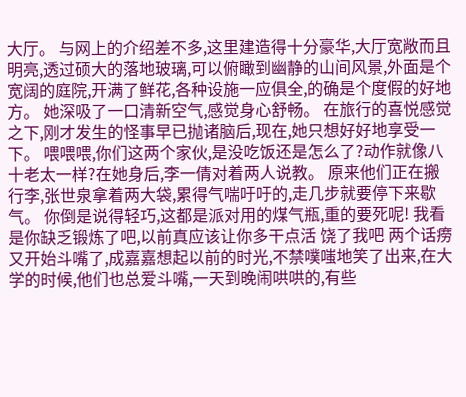大厅。 与网上的介绍差不多,这里建造得十分豪华,大厅宽敞而且明亮,透过硕大的落地玻璃,可以俯瞰到幽静的山间风景,外面是个宽阔的庭院,开满了鲜花,各种设施一应俱全,的确是个度假的好地方。 她深吸了一口清新空气,感觉身心舒畅。 在旅行的喜悦感觉之下,刚才发生的怪事早已抛诸脑后,现在,她只想好好地享受一下。 喂喂喂,你们这两个家伙,是没吃饭还是怎么了?动作就像八十老太一样?在她身后,李一倩对着两人说教。 原来他们正在搬行李,张世泉拿着两大袋,累得气喘吁吁的,走几步就要停下来歇气。 你倒是说得轻巧,这都是派对用的煤气瓶,重的要死呢! 我看是你缺乏锻炼了吧,以前真应该让你多干点活 饶了我吧 两个话痨又开始斗嘴了,成嘉嘉想起以前的时光,不禁噗嗤地笑了出来,在大学的时候,他们也总爱斗嘴,一天到晚闹哄哄的,有些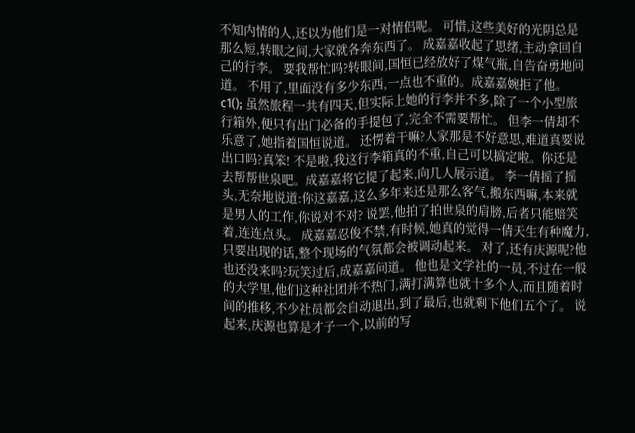不知内情的人,还以为他们是一对情侣呢。 可惜,这些美好的光阴总是那么短,转眼之间,大家就各奔东西了。 成嘉嘉收起了思绪,主动拿回自己的行李。 要我帮忙吗?转眼间,国恒已经放好了煤气瓶,自告奋勇地问道。 不用了,里面没有多少东西,一点也不重的。成嘉嘉婉拒了他。c1(); 虽然旅程一共有四天,但实际上她的行李并不多,除了一个小型旅行箱外,便只有出门必备的手提包了,完全不需要帮忙。 但李一倩却不乐意了,她指着国恒说道。 还愣着干嘛?人家那是不好意思,难道真要说出口吗?真笨! 不是啦,我这行李箱真的不重,自己可以搞定啦。你还是去帮帮世泉吧。成嘉嘉将它提了起来,向几人展示道。 李一倩摇了摇头,无奈地说道:你这嘉嘉,这么多年来还是那么客气,搬东西嘛,本来就是男人的工作,你说对不对? 说罢,他拍了拍世泉的肩膀,后者只能赔笑着,连连点头。 成嘉嘉忍俊不禁,有时候,她真的觉得一倩天生有种魔力,只要出现的话,整个现场的气氛都会被调动起来。 对了,还有庆源呢?他也还没来吗?玩笑过后,成嘉嘉问道。 他也是文学社的一员,不过在一般的大学里,他们这种社团并不热门,满打满算也就十多个人,而且随着时间的推移,不少社员都会自动退出,到了最后,也就剩下他们五个了。 说起来,庆源也算是才子一个,以前的写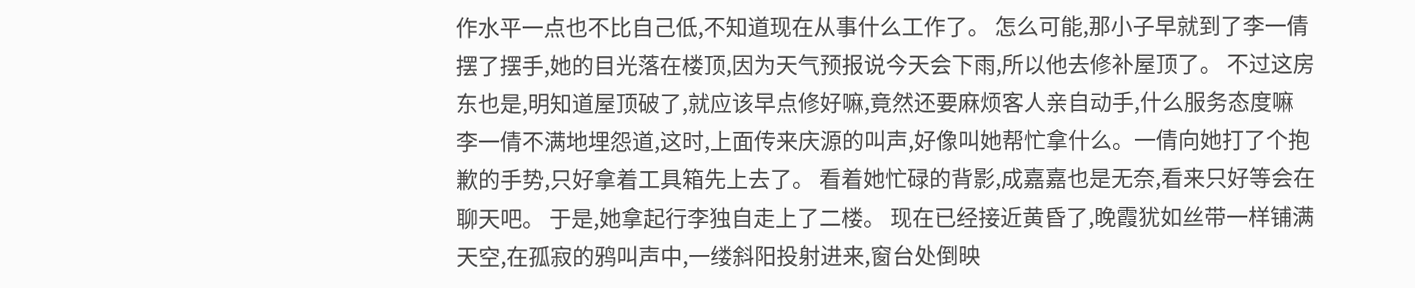作水平一点也不比自己低,不知道现在从事什么工作了。 怎么可能,那小子早就到了李一倩摆了摆手,她的目光落在楼顶,因为天气预报说今天会下雨,所以他去修补屋顶了。 不过这房东也是,明知道屋顶破了,就应该早点修好嘛,竟然还要麻烦客人亲自动手,什么服务态度嘛 李一倩不满地埋怨道,这时,上面传来庆源的叫声,好像叫她帮忙拿什么。一倩向她打了个抱歉的手势,只好拿着工具箱先上去了。 看着她忙碌的背影,成嘉嘉也是无奈,看来只好等会在聊天吧。 于是,她拿起行李独自走上了二楼。 现在已经接近黄昏了,晚霞犹如丝带一样铺满天空,在孤寂的鸦叫声中,一缕斜阳投射进来,窗台处倒映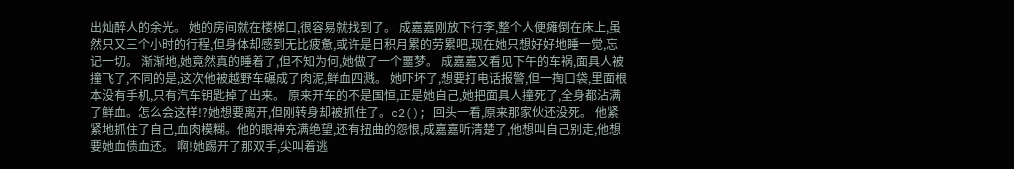出灿醉人的余光。 她的房间就在楼梯口,很容易就找到了。 成嘉嘉刚放下行李,整个人便瘫倒在床上,虽然只又三个小时的行程,但身体却感到无比疲惫,或许是日积月累的劳累吧,现在她只想好好地睡一觉,忘记一切。 渐渐地,她竟然真的睡着了,但不知为何,她做了一个噩梦。 成嘉嘉又看见下午的车祸,面具人被撞飞了,不同的是,这次他被越野车碾成了肉泥,鲜血四溅。 她吓坏了,想要打电话报警,但一掏口袋,里面根本没有手机,只有汽车钥匙掉了出来。 原来开车的不是国恒,正是她自己,她把面具人撞死了,全身都沾满了鲜血。怎么会这样!?她想要离开,但刚转身却被抓住了。c2(); 回头一看,原来那家伙还没死。 他紧紧地抓住了自己,血肉模糊。他的眼神充满绝望,还有扭曲的怨恨,成嘉嘉听清楚了,他想叫自己别走,他想要她血债血还。 啊!她踢开了那双手,尖叫着逃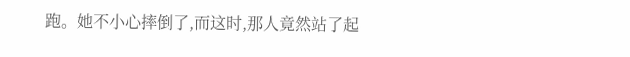跑。她不小心摔倒了,而这时,那人竟然站了起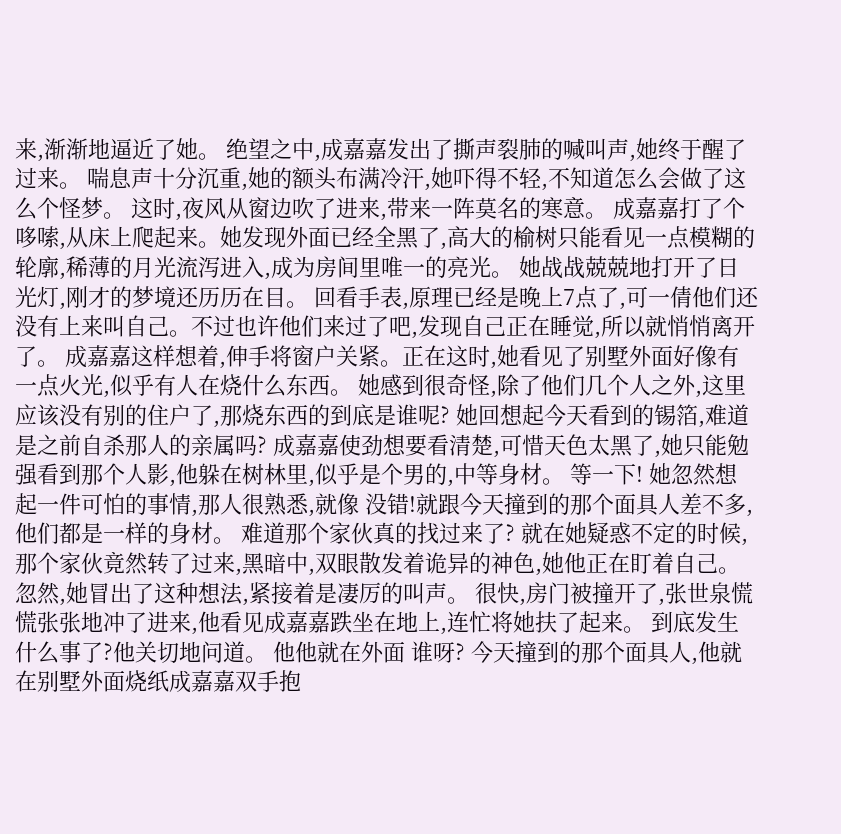来,渐渐地逼近了她。 绝望之中,成嘉嘉发出了撕声裂肺的喊叫声,她终于醒了过来。 喘息声十分沉重,她的额头布满冷汗,她吓得不轻,不知道怎么会做了这么个怪梦。 这时,夜风从窗边吹了进来,带来一阵莫名的寒意。 成嘉嘉打了个哆嗦,从床上爬起来。她发现外面已经全黑了,高大的榆树只能看见一点模糊的轮廓,稀薄的月光流泻进入,成为房间里唯一的亮光。 她战战兢兢地打开了日光灯,刚才的梦境还历历在目。 回看手表,原理已经是晚上7点了,可一倩他们还没有上来叫自己。不过也许他们来过了吧,发现自己正在睡觉,所以就悄悄离开了。 成嘉嘉这样想着,伸手将窗户关紧。正在这时,她看见了别墅外面好像有一点火光,似乎有人在烧什么东西。 她感到很奇怪,除了他们几个人之外,这里应该没有别的住户了,那烧东西的到底是谁呢? 她回想起今天看到的锡箔,难道是之前自杀那人的亲属吗? 成嘉嘉使劲想要看清楚,可惜天色太黑了,她只能勉强看到那个人影,他躲在树林里,似乎是个男的,中等身材。 等一下! 她忽然想起一件可怕的事情,那人很熟悉,就像 没错!就跟今天撞到的那个面具人差不多,他们都是一样的身材。 难道那个家伙真的找过来了? 就在她疑惑不定的时候,那个家伙竟然转了过来,黑暗中,双眼散发着诡异的神色,她他正在盯着自己。 忽然,她冒出了这种想法,紧接着是凄厉的叫声。 很快,房门被撞开了,张世泉慌慌张张地冲了进来,他看见成嘉嘉跌坐在地上,连忙将她扶了起来。 到底发生什么事了?他关切地问道。 他他就在外面 谁呀? 今天撞到的那个面具人,他就在别墅外面烧纸成嘉嘉双手抱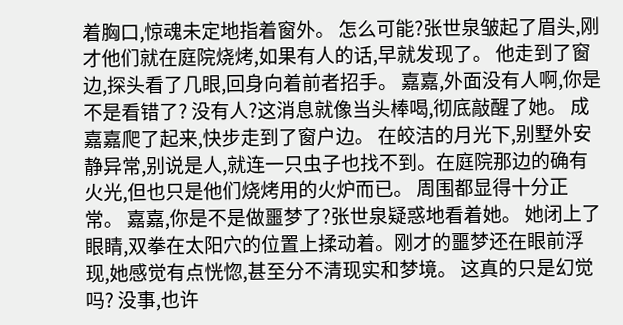着胸口,惊魂未定地指着窗外。 怎么可能?张世泉皱起了眉头,刚才他们就在庭院烧烤,如果有人的话,早就发现了。 他走到了窗边,探头看了几眼,回身向着前者招手。 嘉嘉,外面没有人啊,你是不是看错了? 没有人?这消息就像当头棒喝,彻底敲醒了她。 成嘉嘉爬了起来,快步走到了窗户边。 在皎洁的月光下,别墅外安静异常,别说是人,就连一只虫子也找不到。在庭院那边的确有火光,但也只是他们烧烤用的火炉而已。 周围都显得十分正常。 嘉嘉,你是不是做噩梦了?张世泉疑惑地看着她。 她闭上了眼睛,双拳在太阳穴的位置上揉动着。刚才的噩梦还在眼前浮现,她感觉有点恍惚,甚至分不清现实和梦境。 这真的只是幻觉吗? 没事,也许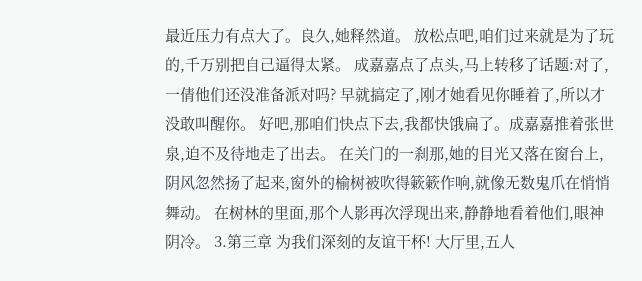最近压力有点大了。良久,她释然道。 放松点吧,咱们过来就是为了玩的,千万别把自己逼得太紧。 成嘉嘉点了点头,马上转移了话题:对了,一倩他们还没准备派对吗? 早就搞定了,刚才她看见你睡着了,所以才没敢叫醒你。 好吧,那咱们快点下去,我都快饿扁了。成嘉嘉推着张世泉,迫不及待地走了出去。 在关门的一刹那,她的目光又落在窗台上,阴风忽然扬了起来,窗外的榆树被吹得簌簌作响,就像无数鬼爪在悄悄舞动。 在树林的里面,那个人影再次浮现出来,静静地看着他们,眼神阴冷。 3.第三章 为我们深刻的友谊干杯! 大厅里,五人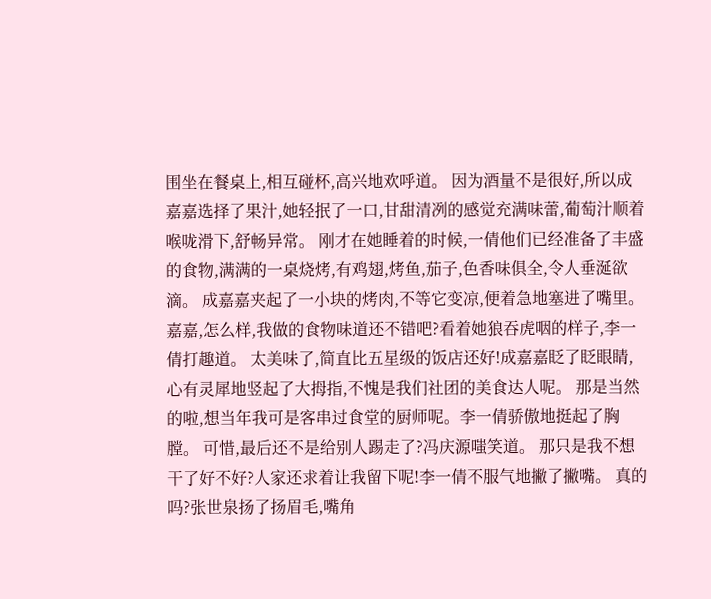围坐在餐桌上,相互碰杯,高兴地欢呼道。 因为酒量不是很好,所以成嘉嘉选择了果汁,她轻抿了一口,甘甜清冽的感觉充满味蕾,葡萄汁顺着喉咙滑下,舒畅异常。 刚才在她睡着的时候,一倩他们已经准备了丰盛的食物,满满的一桌烧烤,有鸡翅,烤鱼,茄子,色香味俱全,令人垂涎欲滴。 成嘉嘉夹起了一小块的烤肉,不等它变凉,便着急地塞进了嘴里。 嘉嘉,怎么样,我做的食物味道还不错吧?看着她狼吞虎咽的样子,李一倩打趣道。 太美味了,简直比五星级的饭店还好!成嘉嘉眨了眨眼睛,心有灵犀地竖起了大拇指,不愧是我们社团的美食达人呢。 那是当然的啦,想当年我可是客串过食堂的厨师呢。李一倩骄傲地挺起了胸膛。 可惜,最后还不是给别人踢走了?冯庆源嗤笑道。 那只是我不想干了好不好?人家还求着让我留下呢!李一倩不服气地撇了撇嘴。 真的吗?张世泉扬了扬眉毛,嘴角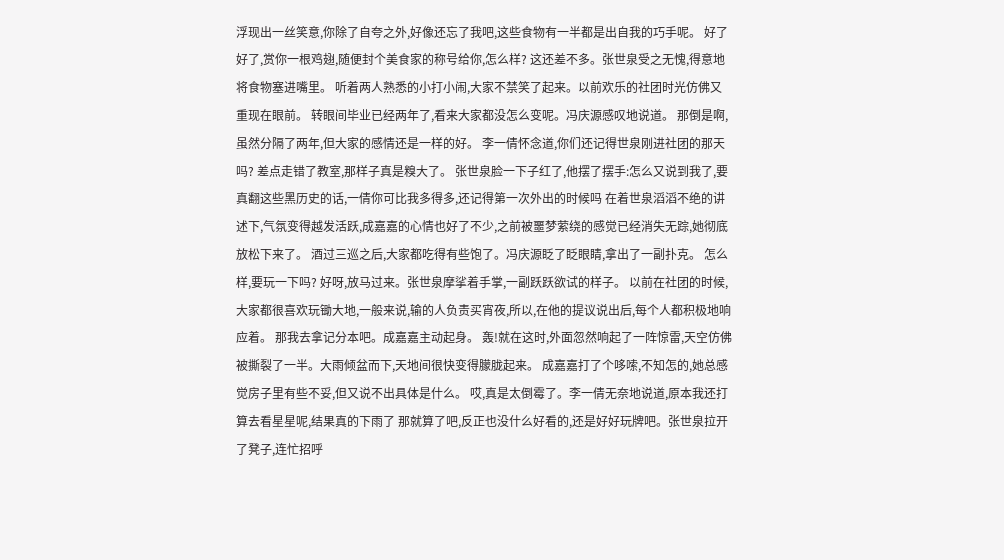浮现出一丝笑意,你除了自夸之外,好像还忘了我吧,这些食物有一半都是出自我的巧手呢。 好了好了,赏你一根鸡翅,随便封个美食家的称号给你,怎么样? 这还差不多。张世泉受之无愧,得意地将食物塞进嘴里。 听着两人熟悉的小打小闹,大家不禁笑了起来。以前欢乐的社团时光仿佛又重现在眼前。 转眼间毕业已经两年了,看来大家都没怎么变呢。冯庆源感叹地说道。 那倒是啊,虽然分隔了两年,但大家的感情还是一样的好。 李一倩怀念道,你们还记得世泉刚进社团的那天吗? 差点走错了教室,那样子真是糗大了。 张世泉脸一下子红了,他摆了摆手:怎么又说到我了,要真翻这些黑历史的话,一倩你可比我多得多,还记得第一次外出的时候吗 在着世泉滔滔不绝的讲述下,气氛变得越发活跃,成嘉嘉的心情也好了不少,之前被噩梦萦绕的感觉已经消失无踪,她彻底放松下来了。 酒过三巡之后,大家都吃得有些饱了。冯庆源眨了眨眼睛,拿出了一副扑克。 怎么样,要玩一下吗? 好呀,放马过来。张世泉摩挲着手掌,一副跃跃欲试的样子。 以前在社团的时候,大家都很喜欢玩锄大地,一般来说,输的人负责买宵夜,所以,在他的提议说出后,每个人都积极地响应着。 那我去拿记分本吧。成嘉嘉主动起身。 轰!就在这时,外面忽然响起了一阵惊雷,天空仿佛被撕裂了一半。大雨倾盆而下,天地间很快变得朦胧起来。 成嘉嘉打了个哆嗦,不知怎的,她总感觉房子里有些不妥,但又说不出具体是什么。 哎,真是太倒霉了。李一倩无奈地说道,原本我还打算去看星星呢,结果真的下雨了 那就算了吧,反正也没什么好看的,还是好好玩牌吧。张世泉拉开了凳子,连忙招呼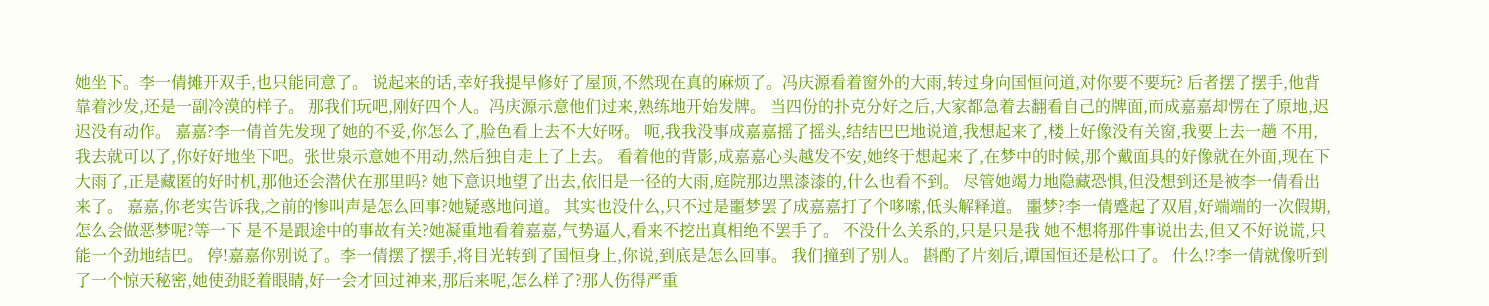她坐下。李一倩摊开双手,也只能同意了。 说起来的话,幸好我提早修好了屋顶,不然现在真的麻烦了。冯庆源看着窗外的大雨,转过身向国恒问道,对你要不要玩? 后者摆了摆手,他背靠着沙发,还是一副冷漠的样子。 那我们玩吧,刚好四个人。冯庆源示意他们过来,熟练地开始发牌。 当四份的扑克分好之后,大家都急着去翻看自己的牌面,而成嘉嘉却愣在了原地,迟迟没有动作。 嘉嘉?李一倩首先发现了她的不妥,你怎么了,脸色看上去不大好呀。 呃,我我没事成嘉嘉摇了摇头,结结巴巴地说道,我想起来了,楼上好像没有关窗,我要上去一趟 不用,我去就可以了,你好好地坐下吧。张世泉示意她不用动,然后独自走上了上去。 看着他的背影,成嘉嘉心头越发不安,她终于想起来了,在梦中的时候,那个戴面具的好像就在外面,现在下大雨了,正是藏匿的好时机,那他还会潜伏在那里吗? 她下意识地望了出去,依旧是一径的大雨,庭院那边黑漆漆的,什么也看不到。 尽管她竭力地隐藏恐惧,但没想到还是被李一倩看出来了。 嘉嘉,你老实告诉我,之前的惨叫声是怎么回事?她疑惑地问道。 其实也没什么,只不过是噩梦罢了成嘉嘉打了个哆嗦,低头解释道。 噩梦?李一倩蹙起了双眉,好端端的一次假期,怎么会做恶梦呢?等一下 是不是跟途中的事故有关?她凝重地看着嘉嘉,气势逼人,看来不挖出真相绝不罢手了。 不没什么关系的,只是只是我 她不想将那件事说出去,但又不好说谎,只能一个劲地结巴。 停!嘉嘉你别说了。李一倩摆了摆手,将目光转到了国恒身上,你说,到底是怎么回事。 我们撞到了别人。 斟酌了片刻后,谭国恒还是松口了。 什么!?李一倩就像听到了一个惊天秘密,她使劲眨着眼睛,好一会才回过神来,那后来呢,怎么样了?那人伤得严重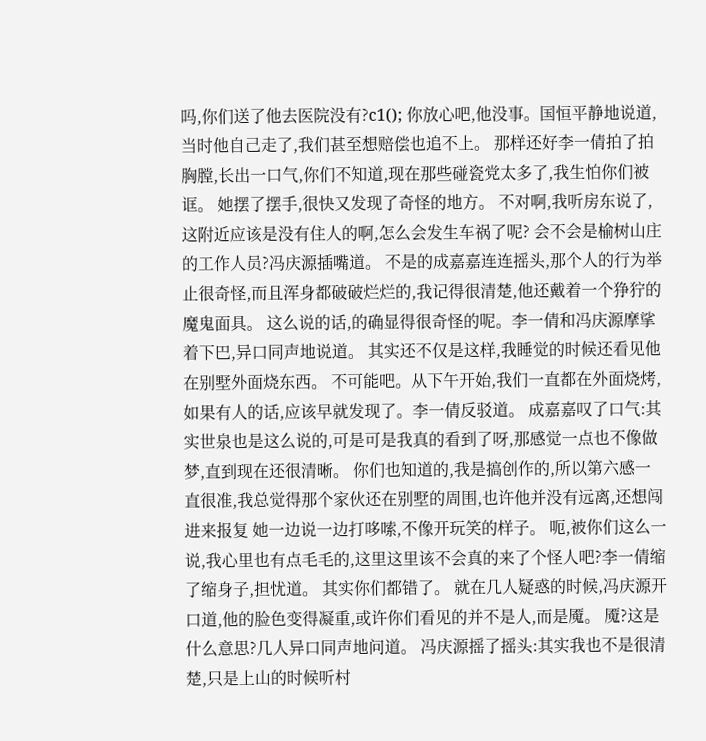吗,你们送了他去医院没有?c1(); 你放心吧,他没事。国恒平静地说道,当时他自己走了,我们甚至想赔偿也追不上。 那样还好李一倩拍了拍胸膛,长出一口气,你们不知道,现在那些碰瓷党太多了,我生怕你们被诓。 她摆了摆手,很快又发现了奇怪的地方。 不对啊,我听房东说了,这附近应该是没有住人的啊,怎么会发生车祸了呢? 会不会是榆树山庄的工作人员?冯庆源插嘴道。 不是的成嘉嘉连连摇头,那个人的行为举止很奇怪,而且浑身都破破烂烂的,我记得很清楚,他还戴着一个狰狞的魔鬼面具。 这么说的话,的确显得很奇怪的呢。李一倩和冯庆源摩挲着下巴,异口同声地说道。 其实还不仅是这样,我睡觉的时候还看见他在别墅外面烧东西。 不可能吧。从下午开始,我们一直都在外面烧烤,如果有人的话,应该早就发现了。李一倩反驳道。 成嘉嘉叹了口气:其实世泉也是这么说的,可是可是我真的看到了呀,那感觉一点也不像做梦,直到现在还很清晰。 你们也知道的,我是搞创作的,所以第六感一直很准,我总觉得那个家伙还在别墅的周围,也许他并没有远离,还想闯进来报复 她一边说一边打哆嗦,不像开玩笑的样子。 呃,被你们这么一说,我心里也有点毛毛的,这里这里该不会真的来了个怪人吧?李一倩缩了缩身子,担忧道。 其实你们都错了。 就在几人疑惑的时候,冯庆源开口道,他的脸色变得凝重,或许你们看见的并不是人,而是魇。 魇?这是什么意思?几人异口同声地问道。 冯庆源摇了摇头:其实我也不是很清楚,只是上山的时候听村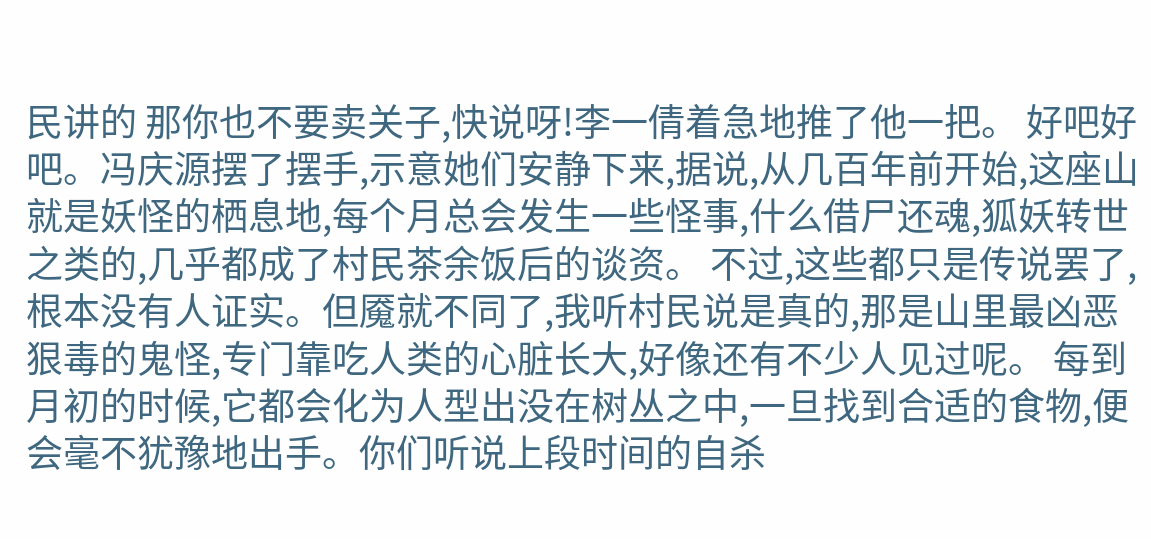民讲的 那你也不要卖关子,快说呀!李一倩着急地推了他一把。 好吧好吧。冯庆源摆了摆手,示意她们安静下来,据说,从几百年前开始,这座山就是妖怪的栖息地,每个月总会发生一些怪事,什么借尸还魂,狐妖转世之类的,几乎都成了村民茶余饭后的谈资。 不过,这些都只是传说罢了,根本没有人证实。但魇就不同了,我听村民说是真的,那是山里最凶恶狠毒的鬼怪,专门靠吃人类的心脏长大,好像还有不少人见过呢。 每到月初的时候,它都会化为人型出没在树丛之中,一旦找到合适的食物,便会毫不犹豫地出手。你们听说上段时间的自杀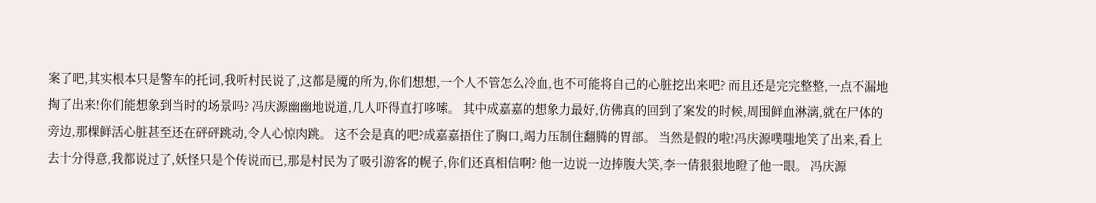案了吧,其实根本只是警车的托词,我听村民说了,这都是魇的所为,你们想想,一个人不管怎么冷血,也不可能将自己的心脏挖出来吧? 而且还是完完整整,一点不漏地掏了出来!你们能想象到当时的场景吗? 冯庆源幽幽地说道,几人吓得直打哆嗦。 其中成嘉嘉的想象力最好,仿佛真的回到了案发的时候,周围鲜血淋漓,就在尸体的旁边,那棵鲜活心脏甚至还在砰砰跳动,令人心惊肉跳。 这不会是真的吧?成嘉嘉捂住了胸口,竭力压制住翻腾的胃部。 当然是假的啦!冯庆源噗嗤地笑了出来,看上去十分得意,我都说过了,妖怪只是个传说而已,那是村民为了吸引游客的幌子,你们还真相信啊? 他一边说一边捧腹大笑,李一倩狠狠地瞪了他一眼。 冯庆源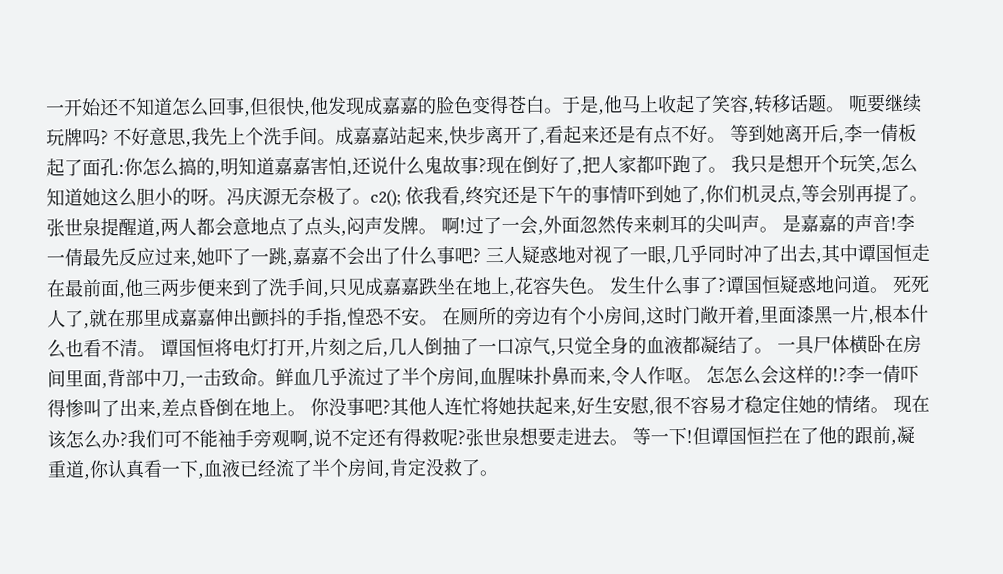一开始还不知道怎么回事,但很快,他发现成嘉嘉的脸色变得苍白。于是,他马上收起了笑容,转移话题。 呃要继续玩牌吗? 不好意思,我先上个洗手间。成嘉嘉站起来,快步离开了,看起来还是有点不好。 等到她离开后,李一倩板起了面孔:你怎么搞的,明知道嘉嘉害怕,还说什么鬼故事?现在倒好了,把人家都吓跑了。 我只是想开个玩笑,怎么知道她这么胆小的呀。冯庆源无奈极了。c2(); 依我看,终究还是下午的事情吓到她了,你们机灵点,等会别再提了。张世泉提醒道,两人都会意地点了点头,闷声发牌。 啊!过了一会,外面忽然传来刺耳的尖叫声。 是嘉嘉的声音!李一倩最先反应过来,她吓了一跳,嘉嘉不会出了什么事吧? 三人疑惑地对视了一眼,几乎同时冲了出去,其中谭国恒走在最前面,他三两步便来到了洗手间,只见成嘉嘉跌坐在地上,花容失色。 发生什么事了?谭国恒疑惑地问道。 死死人了,就在那里成嘉嘉伸出颤抖的手指,惶恐不安。 在厕所的旁边有个小房间,这时门敞开着,里面漆黑一片,根本什么也看不清。 谭国恒将电灯打开,片刻之后,几人倒抽了一口凉气,只觉全身的血液都凝结了。 一具尸体横卧在房间里面,背部中刀,一击致命。鲜血几乎流过了半个房间,血腥味扑鼻而来,令人作呕。 怎怎么会这样的!?李一倩吓得惨叫了出来,差点昏倒在地上。 你没事吧?其他人连忙将她扶起来,好生安慰,很不容易才稳定住她的情绪。 现在该怎么办?我们可不能袖手旁观啊,说不定还有得救呢?张世泉想要走进去。 等一下!但谭国恒拦在了他的跟前,凝重道,你认真看一下,血液已经流了半个房间,肯定没救了。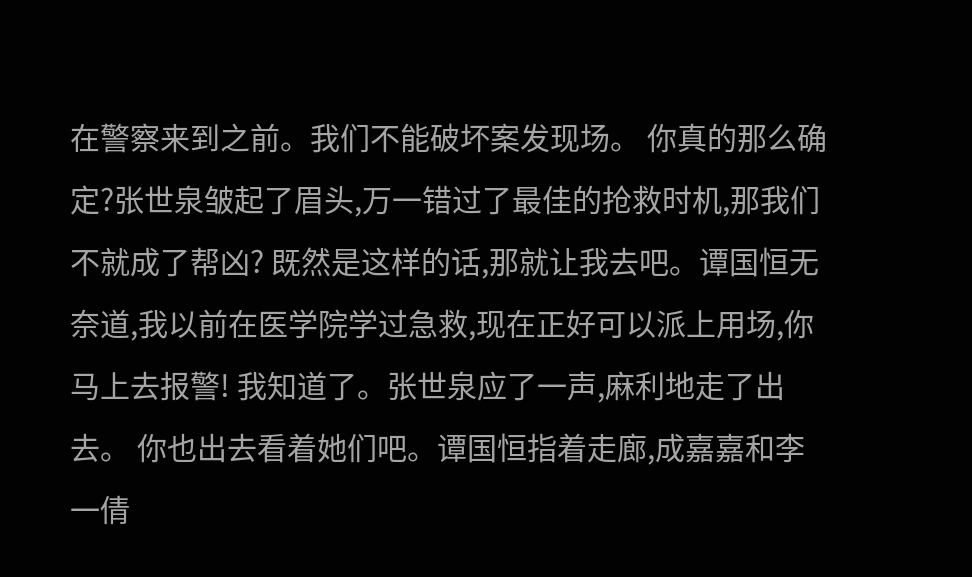在警察来到之前。我们不能破坏案发现场。 你真的那么确定?张世泉皱起了眉头,万一错过了最佳的抢救时机,那我们不就成了帮凶? 既然是这样的话,那就让我去吧。谭国恒无奈道,我以前在医学院学过急救,现在正好可以派上用场,你马上去报警! 我知道了。张世泉应了一声,麻利地走了出去。 你也出去看着她们吧。谭国恒指着走廊,成嘉嘉和李一倩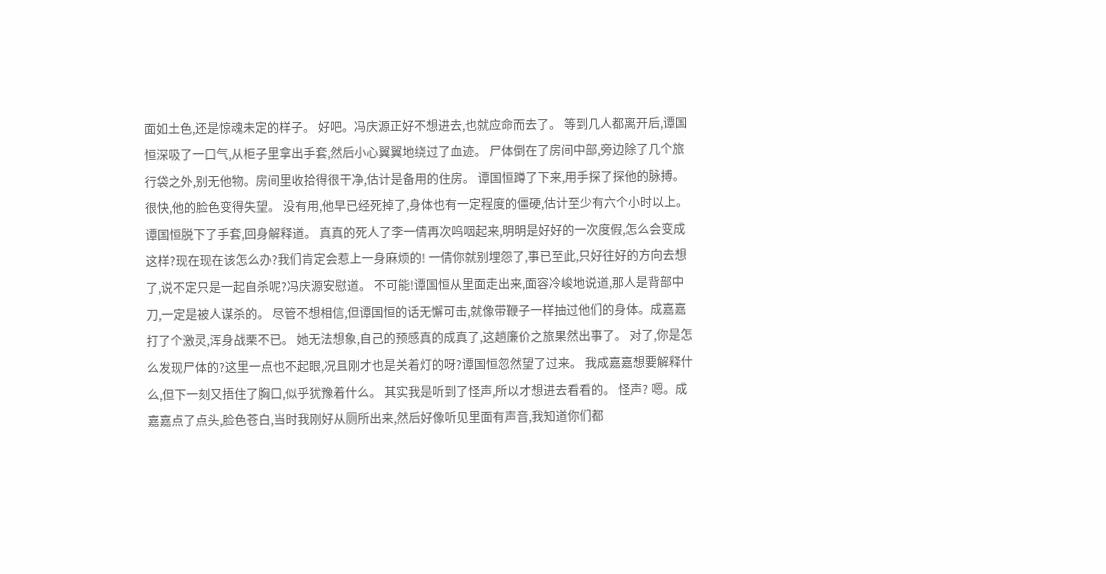面如土色,还是惊魂未定的样子。 好吧。冯庆源正好不想进去,也就应命而去了。 等到几人都离开后,谭国恒深吸了一口气,从柜子里拿出手套,然后小心翼翼地绕过了血迹。 尸体倒在了房间中部,旁边除了几个旅行袋之外,别无他物。房间里收拾得很干净,估计是备用的住房。 谭国恒蹲了下来,用手探了探他的脉搏。很快,他的脸色变得失望。 没有用,他早已经死掉了,身体也有一定程度的僵硬,估计至少有六个小时以上。谭国恒脱下了手套,回身解释道。 真真的死人了李一倩再次呜咽起来,明明是好好的一次度假,怎么会变成这样?现在现在该怎么办?我们肯定会惹上一身麻烦的! 一倩你就别埋怨了,事已至此,只好往好的方向去想了,说不定只是一起自杀呢?冯庆源安慰道。 不可能!谭国恒从里面走出来,面容冷峻地说道,那人是背部中刀,一定是被人谋杀的。 尽管不想相信,但谭国恒的话无懈可击,就像带鞭子一样抽过他们的身体。成嘉嘉打了个激灵,浑身战栗不已。 她无法想象,自己的预感真的成真了,这趟廉价之旅果然出事了。 对了,你是怎么发现尸体的?这里一点也不起眼,况且刚才也是关着灯的呀?谭国恒忽然望了过来。 我成嘉嘉想要解释什么,但下一刻又捂住了胸口,似乎犹豫着什么。 其实我是听到了怪声,所以才想进去看看的。 怪声? 嗯。成嘉嘉点了点头,脸色苍白,当时我刚好从厕所出来,然后好像听见里面有声音,我知道你们都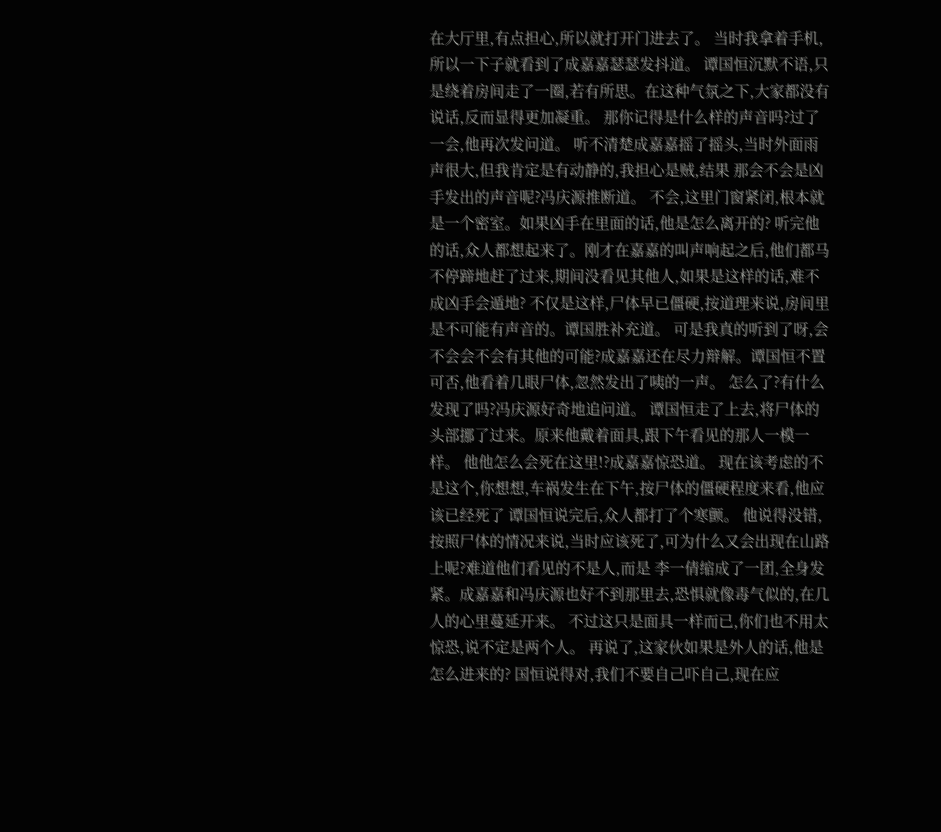在大厅里,有点担心,所以就打开门进去了。 当时我拿着手机,所以一下子就看到了成嘉嘉瑟瑟发抖道。 谭国恒沉默不语,只是绕着房间走了一圈,若有所思。在这种气氛之下,大家都没有说话,反而显得更加凝重。 那你记得是什么样的声音吗?过了一会,他再次发问道。 听不清楚成嘉嘉摇了摇头,当时外面雨声很大,但我肯定是有动静的,我担心是贼,结果 那会不会是凶手发出的声音呢?冯庆源推断道。 不会,这里门窗紧闭,根本就是一个密室。如果凶手在里面的话,他是怎么离开的? 听完他的话,众人都想起来了。刚才在嘉嘉的叫声响起之后,他们都马不停蹄地赶了过来,期间没看见其他人,如果是这样的话,难不成凶手会遁地? 不仅是这样,尸体早已僵硬,按道理来说,房间里是不可能有声音的。谭国胜补充道。 可是我真的听到了呀,会不会会不会有其他的可能?成嘉嘉还在尽力辩解。谭国恒不置可否,他看着几眼尸体,忽然发出了咦的一声。 怎么了?有什么发现了吗?冯庆源好奇地追问道。 谭国恒走了上去,将尸体的头部挪了过来。原来他戴着面具,跟下午看见的那人一模一样。 他他怎么会死在这里!?成嘉嘉惊恐道。 现在该考虑的不是这个,你想想,车祸发生在下午,按尸体的僵硬程度来看,他应该已经死了 谭国恒说完后,众人都打了个寒颤。 他说得没错,按照尸体的情况来说,当时应该死了,可为什么又会出现在山路上呢?难道他们看见的不是人,而是 李一倩缩成了一团,全身发紧。成嘉嘉和冯庆源也好不到那里去,恐惧就像毒气似的,在几人的心里蔓延开来。 不过这只是面具一样而已,你们也不用太惊恐,说不定是两个人。 再说了,这家伙如果是外人的话,他是怎么进来的? 国恒说得对,我们不要自己吓自己,现在应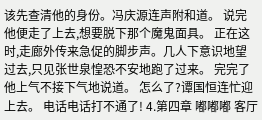该先查清他的身份。冯庆源连声附和道。 说完他便走了上去,想要脱下那个魔鬼面具。 正在这时,走廊外传来急促的脚步声。几人下意识地望过去,只见张世泉惶恐不安地跑了过来。 完完了他上气不接下气地说道。 怎么了?谭国恒连忙迎上去。 电话电话打不通了! 4.第四章 嘟嘟嘟 客厅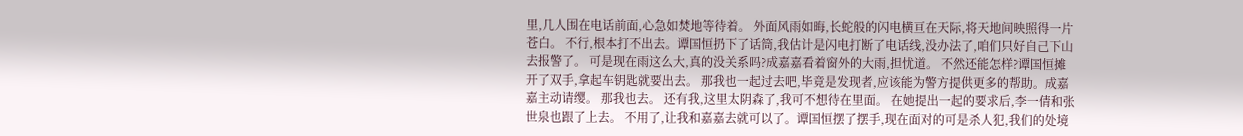里,几人围在电话前面,心急如焚地等待着。 外面风雨如晦,长蛇般的闪电横亘在天际,将天地间映照得一片苍白。 不行,根本打不出去。谭国恒扔下了话筒,我估计是闪电打断了电话线,没办法了,咱们只好自己下山去报警了。 可是现在雨这么大,真的没关系吗?成嘉嘉看着窗外的大雨,担忧道。 不然还能怎样?谭国恒摊开了双手,拿起车钥匙就要出去。 那我也一起过去吧,毕竟是发现者,应该能为警方提供更多的帮助。成嘉嘉主动请缨。 那我也去。 还有我,这里太阴森了,我可不想待在里面。 在她提出一起的要求后,李一倩和张世泉也跟了上去。 不用了,让我和嘉嘉去就可以了。谭国恒摆了摆手,现在面对的可是杀人犯,我们的处境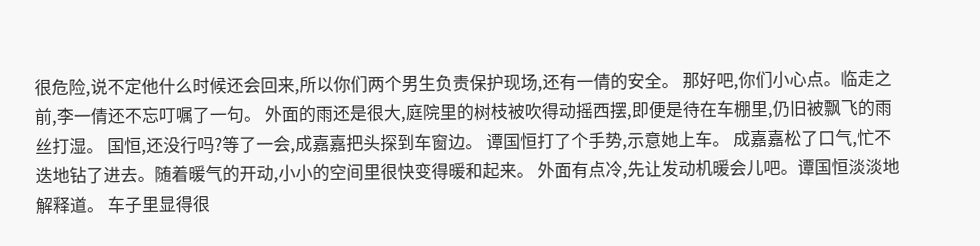很危险,说不定他什么时候还会回来,所以你们两个男生负责保护现场,还有一倩的安全。 那好吧,你们小心点。临走之前,李一倩还不忘叮嘱了一句。 外面的雨还是很大,庭院里的树枝被吹得动摇西摆,即便是待在车棚里,仍旧被飘飞的雨丝打湿。 国恒,还没行吗?等了一会,成嘉嘉把头探到车窗边。 谭国恒打了个手势,示意她上车。 成嘉嘉松了口气,忙不迭地钻了进去。随着暖气的开动,小小的空间里很快变得暖和起来。 外面有点冷,先让发动机暖会儿吧。谭国恒淡淡地解释道。 车子里显得很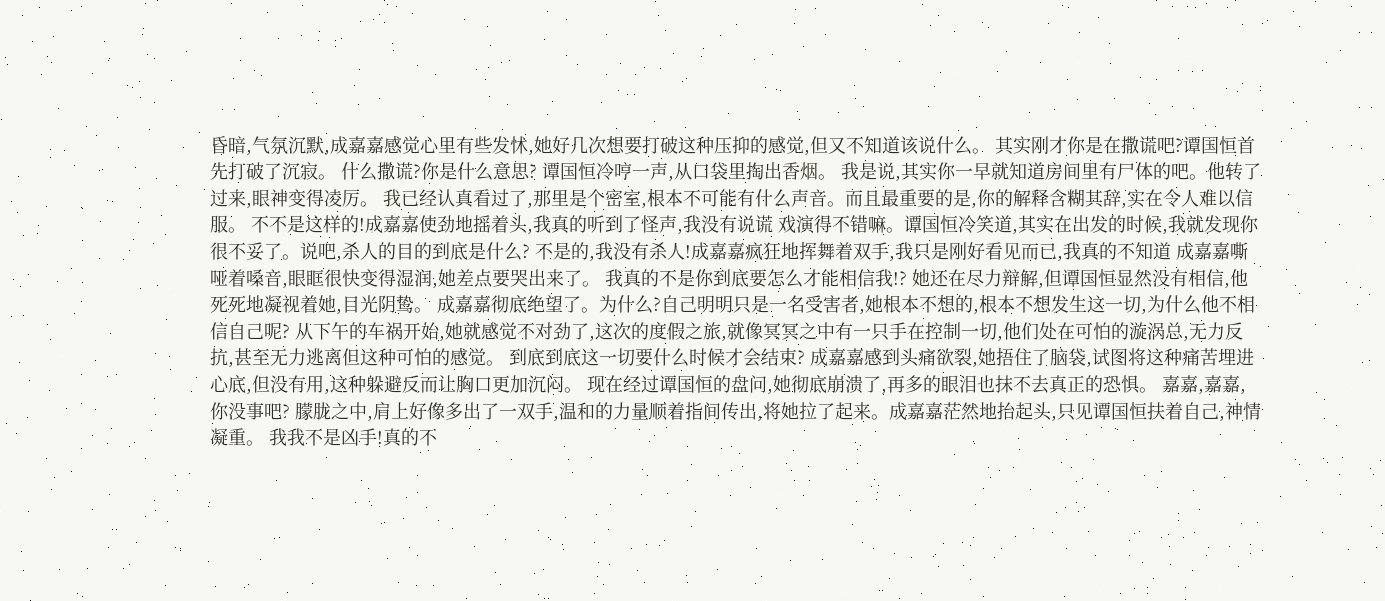昏暗,气氛沉默,成嘉嘉感觉心里有些发怵,她好几次想要打破这种压抑的感觉,但又不知道该说什么。 其实刚才你是在撒谎吧?谭国恒首先打破了沉寂。 什么撒谎?你是什么意思? 谭国恒冷哼一声,从口袋里掏出香烟。 我是说,其实你一早就知道房间里有尸体的吧。他转了过来,眼神变得凌厉。 我已经认真看过了,那里是个密室,根本不可能有什么声音。而且最重要的是,你的解释含糊其辞,实在令人难以信服。 不不是这样的!成嘉嘉使劲地摇着头,我真的听到了怪声,我没有说谎 戏演得不错嘛。谭国恒冷笑道,其实在出发的时候,我就发现你很不妥了。说吧,杀人的目的到底是什么? 不是的,我没有杀人!成嘉嘉疯狂地挥舞着双手,我只是刚好看见而已,我真的不知道 成嘉嘉嘶哑着嗓音,眼眶很快变得湿润,她差点要哭出来了。 我真的不是你到底要怎么才能相信我!? 她还在尽力辩解,但谭国恒显然没有相信,他死死地凝视着她,目光阴鸷。 成嘉嘉彻底绝望了。为什么?自己明明只是一名受害者,她根本不想的,根本不想发生这一切,为什么他不相信自己呢? 从下午的车祸开始,她就感觉不对劲了,这次的度假之旅,就像冥冥之中有一只手在控制一切,他们处在可怕的漩涡总,无力反抗,甚至无力逃离但这种可怕的感觉。 到底到底这一切要什么时候才会结束? 成嘉嘉感到头痛欲裂,她捂住了脑袋,试图将这种痛苦埋进心底,但没有用,这种躲避反而让胸口更加沉闷。 现在经过谭国恒的盘问,她彻底崩溃了,再多的眼泪也抹不去真正的恐惧。 嘉嘉,嘉嘉,你没事吧? 朦胧之中,肩上好像多出了一双手,温和的力量顺着指间传出,将她拉了起来。成嘉嘉茫然地抬起头,只见谭国恒扶着自己,神情凝重。 我我不是凶手!真的不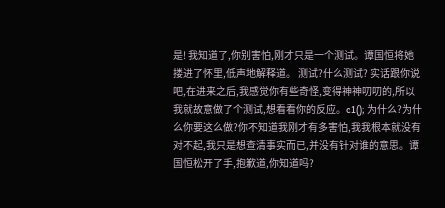是! 我知道了,你别害怕,刚才只是一个测试。谭国恒将她搂进了怀里,低声地解释道。 测试?什么测试? 实话跟你说吧,在进来之后,我感觉你有些奇怪,变得神神叨叨的,所以我就故意做了个测试,想看看你的反应。c1(); 为什么?为什么你要这么做?你不知道我刚才有多害怕,我我根本就没有 对不起,我只是想查清事实而已,并没有针对谁的意思。谭国恒松开了手,抱歉道,你知道吗?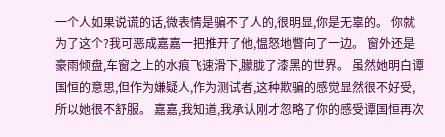一个人如果说谎的话,微表情是骗不了人的,很明显,你是无辜的。 你就为了这个?我可恶成嘉嘉一把推开了他,愠怒地瞥向了一边。 窗外还是豪雨倾盘,车窗之上的水痕飞速滑下,朦胧了漆黑的世界。 虽然她明白谭国恒的意思,但作为嫌疑人,作为测试者,这种欺骗的感觉显然很不好受,所以她很不舒服。 嘉嘉,我知道,我承认刚才忽略了你的感受谭国恒再次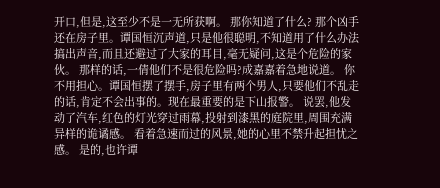开口,但是,这至少不是一无所获啊。 那你知道了什么? 那个凶手还在房子里。谭国恒沉声道,只是他很聪明,不知道用了什么办法搞出声音,而且还避过了大家的耳目,毫无疑问,这是个危险的家伙。 那样的话,一倩他们不是很危险吗?成嘉嘉着急地说道。 你不用担心。谭国恒摆了摆手,房子里有两个男人,只要他们不乱走的话,肯定不会出事的。现在最重要的是下山报警。 说罢,他发动了汽车,红色的灯光穿过雨幕,投射到漆黑的庭院里,周围充满异样的诡谲感。 看着急速而过的风景,她的心里不禁升起担忧之感。 是的,也许谭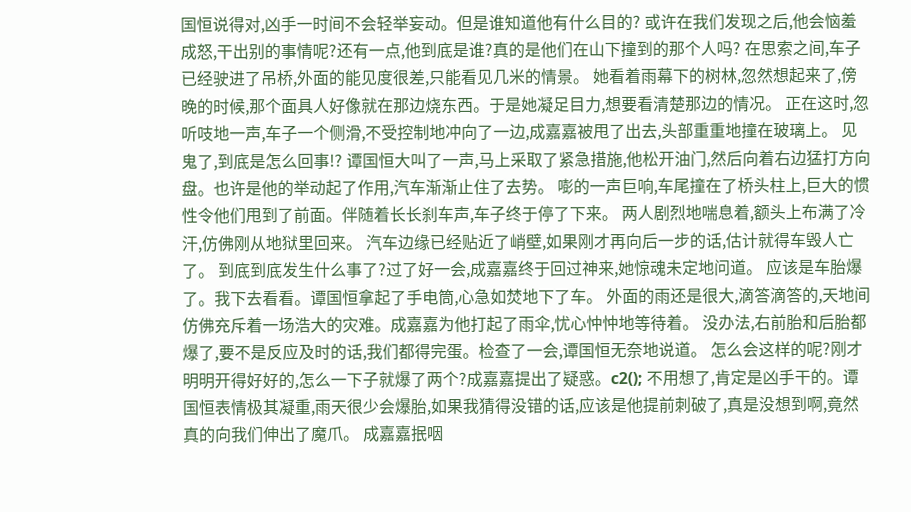国恒说得对,凶手一时间不会轻举妄动。但是谁知道他有什么目的? 或许在我们发现之后,他会恼羞成怒,干出别的事情呢?还有一点,他到底是谁?真的是他们在山下撞到的那个人吗? 在思索之间,车子已经驶进了吊桥,外面的能见度很差,只能看见几米的情景。 她看着雨幕下的树林,忽然想起来了,傍晚的时候,那个面具人好像就在那边烧东西。于是她凝足目力,想要看清楚那边的情况。 正在这时,忽听吱地一声,车子一个侧滑,不受控制地冲向了一边,成嘉嘉被甩了出去,头部重重地撞在玻璃上。 见鬼了,到底是怎么回事!? 谭国恒大叫了一声,马上采取了紧急措施,他松开油门,然后向着右边猛打方向盘。也许是他的举动起了作用,汽车渐渐止住了去势。 嘭的一声巨响,车尾撞在了桥头柱上,巨大的惯性令他们甩到了前面。伴随着长长刹车声,车子终于停了下来。 两人剧烈地喘息着,额头上布满了冷汗,仿佛刚从地狱里回来。 汽车边缘已经贴近了峭壁,如果刚才再向后一步的话,估计就得车毁人亡了。 到底到底发生什么事了?过了好一会,成嘉嘉终于回过神来,她惊魂未定地问道。 应该是车胎爆了。我下去看看。谭国恒拿起了手电筒,心急如焚地下了车。 外面的雨还是很大,滴答滴答的,天地间仿佛充斥着一场浩大的灾难。成嘉嘉为他打起了雨伞,忧心忡忡地等待着。 没办法,右前胎和后胎都爆了,要不是反应及时的话,我们都得完蛋。检查了一会,谭国恒无奈地说道。 怎么会这样的呢?刚才明明开得好好的,怎么一下子就爆了两个?成嘉嘉提出了疑惑。c2(); 不用想了,肯定是凶手干的。谭国恒表情极其凝重,雨天很少会爆胎,如果我猜得没错的话,应该是他提前刺破了,真是没想到啊,竟然真的向我们伸出了魔爪。 成嘉嘉抿咽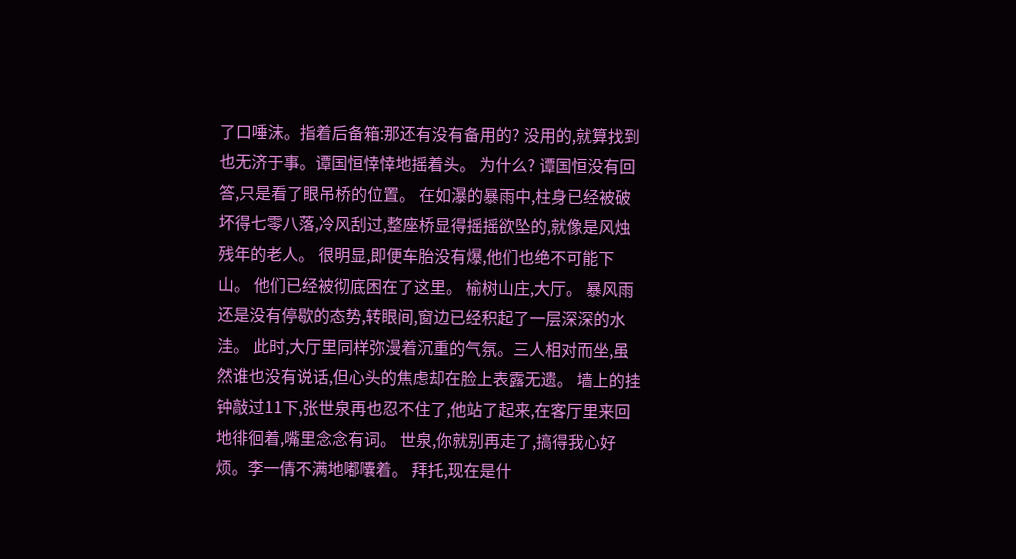了口唾沫。指着后备箱:那还有没有备用的? 没用的,就算找到也无济于事。谭国恒悻悻地摇着头。 为什么? 谭国恒没有回答,只是看了眼吊桥的位置。 在如瀑的暴雨中,柱身已经被破坏得七零八落,冷风刮过,整座桥显得摇摇欲坠的,就像是风烛残年的老人。 很明显,即便车胎没有爆,他们也绝不可能下山。 他们已经被彻底困在了这里。 榆树山庄,大厅。 暴风雨还是没有停歇的态势,转眼间,窗边已经积起了一层深深的水洼。 此时,大厅里同样弥漫着沉重的气氛。三人相对而坐,虽然谁也没有说话,但心头的焦虑却在脸上表露无遗。 墙上的挂钟敲过11下,张世泉再也忍不住了,他站了起来,在客厅里来回地徘徊着,嘴里念念有词。 世泉,你就别再走了,搞得我心好烦。李一倩不满地嘟囔着。 拜托,现在是什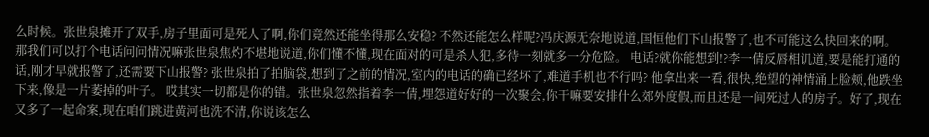么时候。张世泉摊开了双手,房子里面可是死人了啊,你们竟然还能坐得那么安稳? 不然还能怎么样呢?冯庆源无奈地说道,国恒他们下山报警了,也不可能这么快回来的啊。 那我们可以打个电话问问情况嘛张世泉焦灼不堪地说道,你们懂不懂,现在面对的可是杀人犯,多待一刻就多一分危险。 电话?就你能想到!?李一倩反唇相讥道,要是能打通的话,刚才早就报警了,还需要下山报警? 张世泉拍了拍脑袋,想到了之前的情况,室内的电话的确已经坏了,难道手机也不行吗? 他拿出来一看,很快,绝望的神情涌上脸颊,他跌坐下来,像是一片萎掉的叶子。 哎其实一切都是你的错。张世泉忽然指着李一倩,埋怨道好好的一次聚会,你干嘛要安排什么郊外度假,而且还是一间死过人的房子。好了,现在又多了一起命案,现在咱们跳进黄河也洗不清,你说该怎么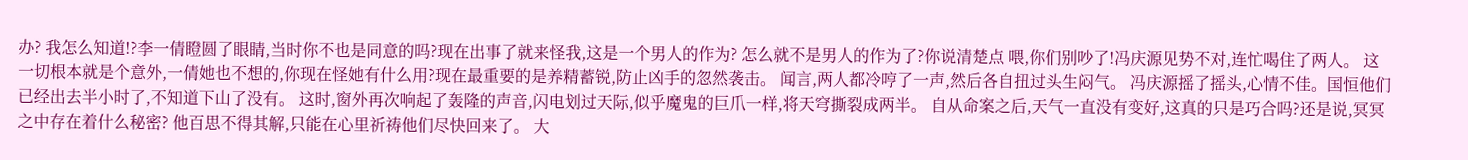办? 我怎么知道!?李一倩瞪圆了眼睛,当时你不也是同意的吗?现在出事了就来怪我,这是一个男人的作为? 怎么就不是男人的作为了?你说清楚点 喂,你们别吵了!冯庆源见势不对,连忙喝住了两人。 这一切根本就是个意外,一倩她也不想的,你现在怪她有什么用?现在最重要的是养精蓄锐,防止凶手的忽然袭击。 闻言,两人都冷哼了一声,然后各自扭过头生闷气。 冯庆源摇了摇头,心情不佳。国恒他们已经出去半小时了,不知道下山了没有。 这时,窗外再次响起了轰隆的声音,闪电划过天际,似乎魔鬼的巨爪一样,将天穹撕裂成两半。 自从命案之后,天气一直没有变好,这真的只是巧合吗?还是说,冥冥之中存在着什么秘密? 他百思不得其解,只能在心里祈祷他们尽快回来了。 大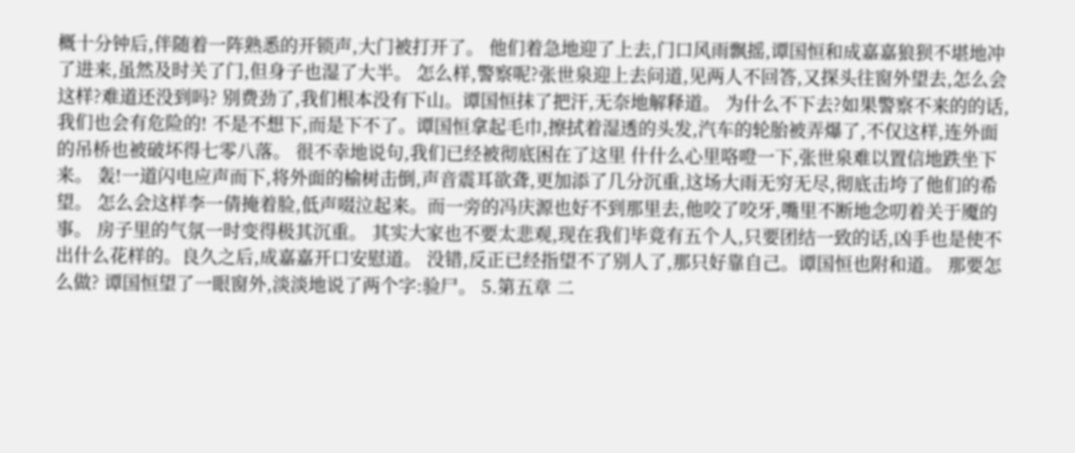概十分钟后,伴随着一阵熟悉的开锁声,大门被打开了。 他们着急地迎了上去,门口风雨飘摇,谭国恒和成嘉嘉狼狈不堪地冲了进来,虽然及时关了门,但身子也湿了大半。 怎么样,警察呢?张世泉迎上去问道,见两人不回答,又探头往窗外望去,怎么会这样?难道还没到吗? 别费劲了,我们根本没有下山。谭国恒抹了把汗,无奈地解释道。 为什么不下去?如果警察不来的的话,我们也会有危险的! 不是不想下,而是下不了。谭国恒拿起毛巾,擦拭着湿透的头发,汽车的轮胎被弄爆了,不仅这样,连外面的吊桥也被破坏得七零八落。 很不幸地说句,我们已经被彻底困在了这里 什什么心里咯噔一下,张世泉难以置信地跌坐下来。 轰!一道闪电应声而下,将外面的榆树击倒,声音震耳欲聋,更加添了几分沉重,这场大雨无穷无尽,彻底击垮了他们的希望。 怎么会这样李一倩掩着脸,低声啜泣起来。而一旁的冯庆源也好不到那里去,他咬了咬牙,嘴里不断地念叨着关于魇的事。 房子里的气氛一时变得极其沉重。 其实大家也不要太悲观,现在我们毕竟有五个人,只要团结一致的话,凶手也是使不出什么花样的。良久之后,成嘉嘉开口安慰道。 没错,反正已经指望不了别人了,那只好靠自己。谭国恒也附和道。 那要怎么做? 谭国恒望了一眼窗外,淡淡地说了两个字:验尸。 5.第五章 二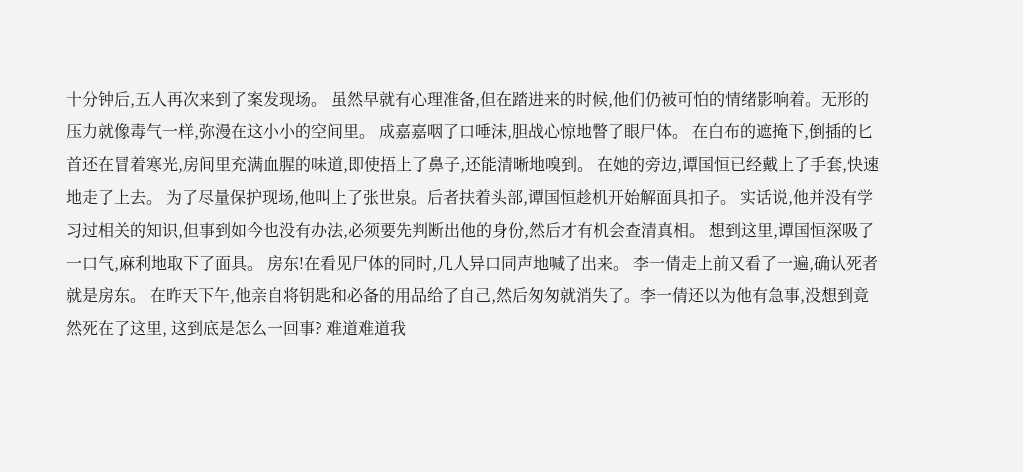十分钟后,五人再次来到了案发现场。 虽然早就有心理准备,但在踏进来的时候,他们仍被可怕的情绪影响着。无形的压力就像毒气一样,弥漫在这小小的空间里。 成嘉嘉咽了口唾沫,胆战心惊地瞥了眼尸体。 在白布的遮掩下,倒插的匕首还在冒着寒光,房间里充满血腥的味道,即使捂上了鼻子,还能清晰地嗅到。 在她的旁边,谭国恒已经戴上了手套,快速地走了上去。 为了尽量保护现场,他叫上了张世泉。后者扶着头部,谭国恒趁机开始解面具扣子。 实话说,他并没有学习过相关的知识,但事到如今也没有办法,必须要先判断出他的身份,然后才有机会查清真相。 想到这里,谭国恒深吸了一口气,麻利地取下了面具。 房东!在看见尸体的同时,几人异口同声地喊了出来。 李一倩走上前又看了一遍,确认死者就是房东。 在昨天下午,他亲自将钥匙和必备的用品给了自己,然后匆匆就消失了。李一倩还以为他有急事,没想到竟然死在了这里, 这到底是怎么一回事? 难道难道我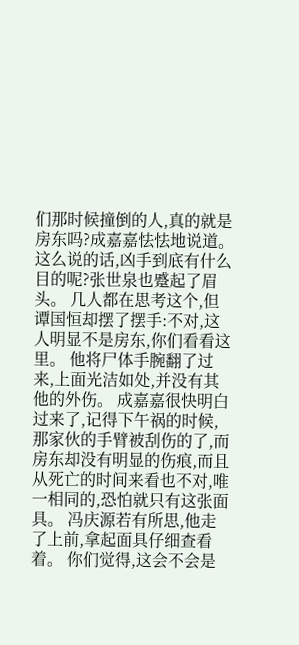们那时候撞倒的人,真的就是房东吗?成嘉嘉怯怯地说道。 这么说的话,凶手到底有什么目的呢?张世泉也蹙起了眉头。 几人都在思考这个,但谭国恒却摆了摆手:不对,这人明显不是房东,你们看看这里。 他将尸体手腕翻了过来,上面光洁如处,并没有其他的外伤。 成嘉嘉很快明白过来了,记得下午祸的时候,那家伙的手臂被刮伤的了,而房东却没有明显的伤痕,而且从死亡的时间来看也不对,唯一相同的,恐怕就只有这张面具。 冯庆源若有所思,他走了上前,拿起面具仔细查看着。 你们觉得,这会不会是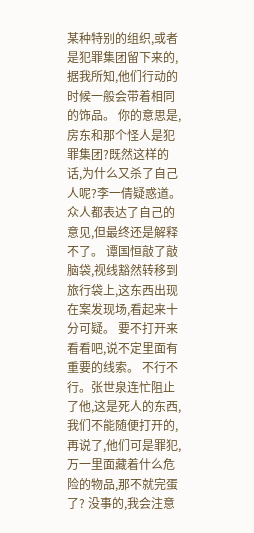某种特别的组织,或者是犯罪集团留下来的,据我所知,他们行动的时候一般会带着相同的饰品。 你的意思是,房东和那个怪人是犯罪集团?既然这样的话,为什么又杀了自己人呢?李一倩疑惑道。 众人都表达了自己的意见,但最终还是解释不了。 谭国恒敲了敲脑袋,视线豁然转移到旅行袋上,这东西出现在案发现场,看起来十分可疑。 要不打开来看看吧,说不定里面有重要的线索。 不行不行。张世泉连忙阻止了他,这是死人的东西,我们不能随便打开的,再说了,他们可是罪犯,万一里面藏着什么危险的物品,那不就完蛋了? 没事的,我会注意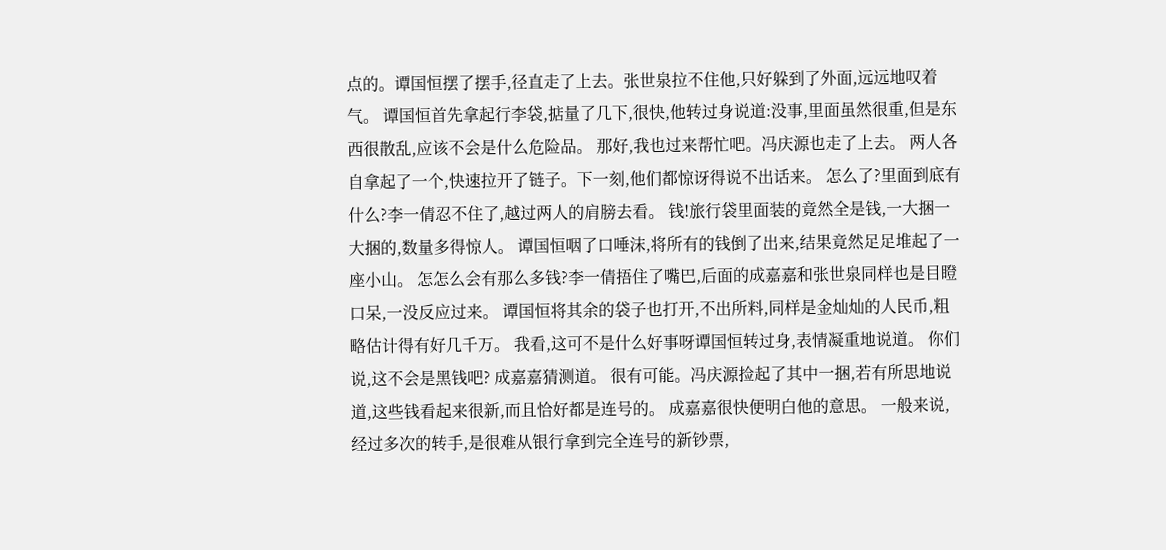点的。谭国恒摆了摆手,径直走了上去。张世泉拉不住他,只好躲到了外面,远远地叹着气。 谭国恒首先拿起行李袋,掂量了几下,很快,他转过身说道:没事,里面虽然很重,但是东西很散乱,应该不会是什么危险品。 那好,我也过来帮忙吧。冯庆源也走了上去。 两人各自拿起了一个,快速拉开了链子。下一刻,他们都惊讶得说不出话来。 怎么了?里面到底有什么?李一倩忍不住了,越过两人的肩膀去看。 钱!旅行袋里面装的竟然全是钱,一大捆一大捆的,数量多得惊人。 谭国恒咽了口唾沫,将所有的钱倒了出来,结果竟然足足堆起了一座小山。 怎怎么会有那么多钱?李一倩捂住了嘴巴,后面的成嘉嘉和张世泉同样也是目瞪口呆,一没反应过来。 谭国恒将其余的袋子也打开,不出所料,同样是金灿灿的人民币,粗略估计得有好几千万。 我看,这可不是什么好事呀谭国恒转过身,表情凝重地说道。 你们说,这不会是黑钱吧? 成嘉嘉猜测道。 很有可能。冯庆源捡起了其中一捆,若有所思地说道,这些钱看起来很新,而且恰好都是连号的。 成嘉嘉很快便明白他的意思。 一般来说,经过多次的转手,是很难从银行拿到完全连号的新钞票,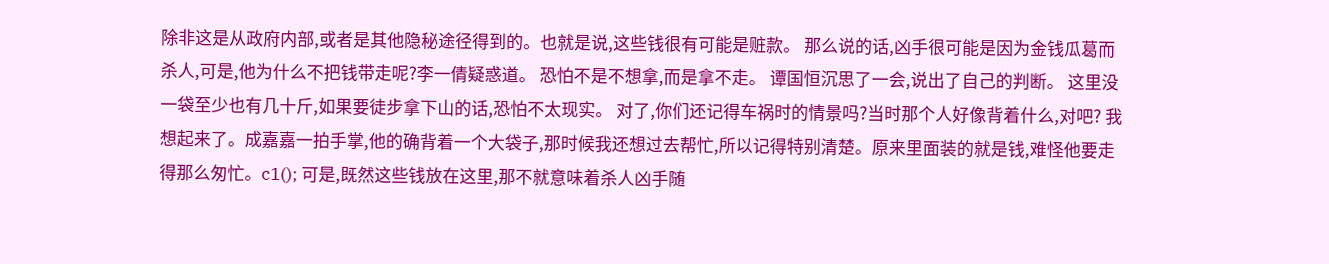除非这是从政府内部,或者是其他隐秘途径得到的。也就是说,这些钱很有可能是赃款。 那么说的话,凶手很可能是因为金钱瓜葛而杀人,可是,他为什么不把钱带走呢?李一倩疑惑道。 恐怕不是不想拿,而是拿不走。 谭国恒沉思了一会,说出了自己的判断。 这里没一袋至少也有几十斤,如果要徒步拿下山的话,恐怕不太现实。 对了,你们还记得车祸时的情景吗?当时那个人好像背着什么,对吧? 我想起来了。成嘉嘉一拍手掌,他的确背着一个大袋子,那时候我还想过去帮忙,所以记得特别清楚。原来里面装的就是钱,难怪他要走得那么匆忙。c1(); 可是,既然这些钱放在这里,那不就意味着杀人凶手随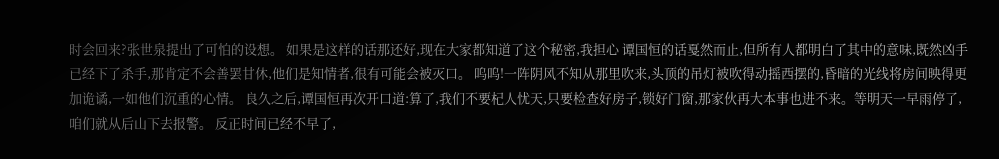时会回来?张世泉提出了可怕的设想。 如果是这样的话那还好,现在大家都知道了这个秘密,我担心 谭国恒的话戛然而止,但所有人都明白了其中的意味,既然凶手已经下了杀手,那肯定不会善罢甘休,他们是知情者,很有可能会被灭口。 呜呜!一阵阴风不知从那里吹来,头顶的吊灯被吹得动摇西摆的,昏暗的光线将房间映得更加诡谲,一如他们沉重的心情。 良久之后,谭国恒再次开口道:算了,我们不要杞人忧天,只要检查好房子,锁好门窗,那家伙再大本事也进不来。等明天一早雨停了,咱们就从后山下去报警。 反正时间已经不早了,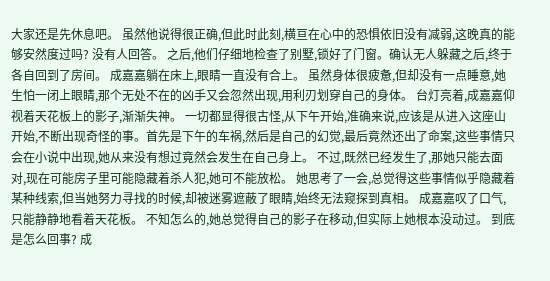大家还是先休息吧。 虽然他说得很正确,但此时此刻,横亘在心中的恐惧依旧没有减弱,这晚真的能够安然度过吗? 没有人回答。 之后,他们仔细地检查了别墅,锁好了门窗。确认无人躲藏之后,终于各自回到了房间。 成嘉嘉躺在床上,眼睛一直没有合上。 虽然身体很疲惫,但却没有一点睡意,她生怕一闭上眼睛,那个无处不在的凶手又会忽然出现,用利刃划穿自己的身体。 台灯亮着,成嘉嘉仰视着天花板上的影子,渐渐失神。 一切都显得很古怪,从下午开始,准确来说,应该是从进入这座山开始,不断出现奇怪的事。首先是下午的车祸,然后是自己的幻觉,最后竟然还出了命案,这些事情只会在小说中出现,她从来没有想过竟然会发生在自己身上。 不过,既然已经发生了,那她只能去面对,现在可能房子里可能隐藏着杀人犯,她可不能放松。 她思考了一会,总觉得这些事情似乎隐藏着某种线索,但当她努力寻找的时候,却被迷雾遮蔽了眼睛,始终无法窥探到真相。 成嘉嘉叹了口气,只能静静地看着天花板。 不知怎么的,她总觉得自己的影子在移动,但实际上她根本没动过。 到底是怎么回事? 成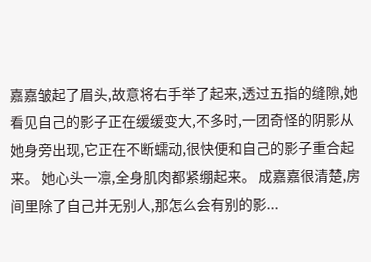嘉嘉皱起了眉头,故意将右手举了起来,透过五指的缝隙,她看见自己的影子正在缓缓变大,不多时,一团奇怪的阴影从她身旁出现,它正在不断蠕动,很快便和自己的影子重合起来。 她心头一凛,全身肌肉都紧绷起来。 成嘉嘉很清楚,房间里除了自己并无别人,那怎么会有别的影...